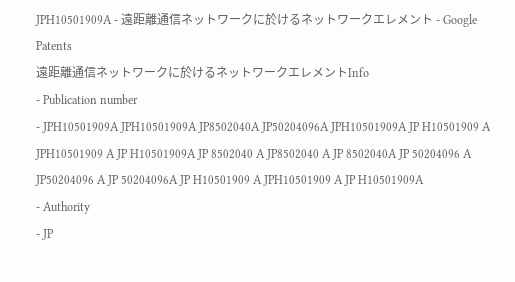JPH10501909A - 遠距離通信ネットワークに於けるネットワークエレメント - Google Patents
遠距離通信ネットワークに於けるネットワークエレメントInfo
- Publication number
- JPH10501909A JPH10501909A JP8502040A JP50204096A JPH10501909A JP H10501909 A JPH10501909 A JP H10501909A JP 8502040 A JP8502040 A JP 8502040A JP 50204096 A JP50204096 A JP 50204096A JP H10501909 A JPH10501909 A JP H10501909A
- Authority
- JP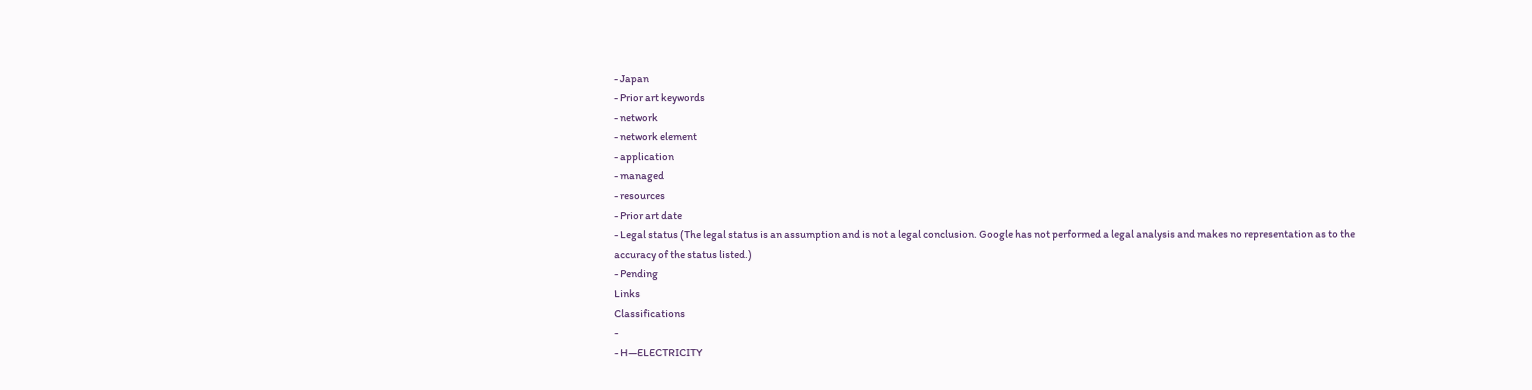- Japan
- Prior art keywords
- network
- network element
- application
- managed
- resources
- Prior art date
- Legal status (The legal status is an assumption and is not a legal conclusion. Google has not performed a legal analysis and makes no representation as to the accuracy of the status listed.)
- Pending
Links
Classifications
-
- H—ELECTRICITY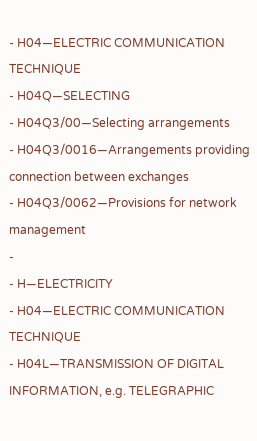- H04—ELECTRIC COMMUNICATION TECHNIQUE
- H04Q—SELECTING
- H04Q3/00—Selecting arrangements
- H04Q3/0016—Arrangements providing connection between exchanges
- H04Q3/0062—Provisions for network management
-
- H—ELECTRICITY
- H04—ELECTRIC COMMUNICATION TECHNIQUE
- H04L—TRANSMISSION OF DIGITAL INFORMATION, e.g. TELEGRAPHIC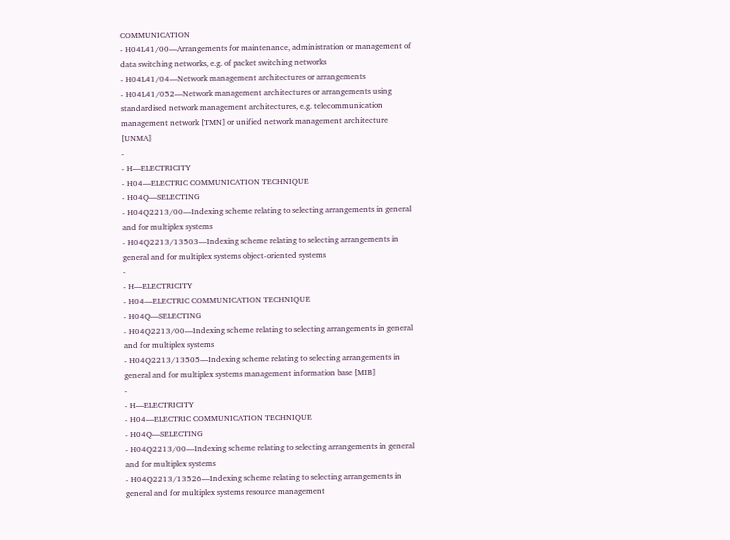COMMUNICATION
- H04L41/00—Arrangements for maintenance, administration or management of data switching networks, e.g. of packet switching networks
- H04L41/04—Network management architectures or arrangements
- H04L41/052—Network management architectures or arrangements using standardised network management architectures, e.g. telecommunication management network [TMN] or unified network management architecture [UNMA]
-
- H—ELECTRICITY
- H04—ELECTRIC COMMUNICATION TECHNIQUE
- H04Q—SELECTING
- H04Q2213/00—Indexing scheme relating to selecting arrangements in general and for multiplex systems
- H04Q2213/13503—Indexing scheme relating to selecting arrangements in general and for multiplex systems object-oriented systems
-
- H—ELECTRICITY
- H04—ELECTRIC COMMUNICATION TECHNIQUE
- H04Q—SELECTING
- H04Q2213/00—Indexing scheme relating to selecting arrangements in general and for multiplex systems
- H04Q2213/13505—Indexing scheme relating to selecting arrangements in general and for multiplex systems management information base [MIB]
-
- H—ELECTRICITY
- H04—ELECTRIC COMMUNICATION TECHNIQUE
- H04Q—SELECTING
- H04Q2213/00—Indexing scheme relating to selecting arrangements in general and for multiplex systems
- H04Q2213/13526—Indexing scheme relating to selecting arrangements in general and for multiplex systems resource management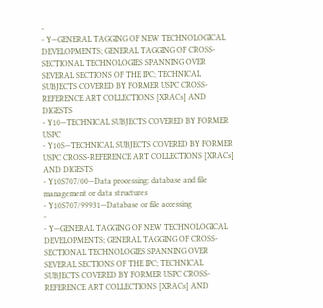-
- Y—GENERAL TAGGING OF NEW TECHNOLOGICAL DEVELOPMENTS; GENERAL TAGGING OF CROSS-SECTIONAL TECHNOLOGIES SPANNING OVER SEVERAL SECTIONS OF THE IPC; TECHNICAL SUBJECTS COVERED BY FORMER USPC CROSS-REFERENCE ART COLLECTIONS [XRACs] AND DIGESTS
- Y10—TECHNICAL SUBJECTS COVERED BY FORMER USPC
- Y10S—TECHNICAL SUBJECTS COVERED BY FORMER USPC CROSS-REFERENCE ART COLLECTIONS [XRACs] AND DIGESTS
- Y10S707/00—Data processing: database and file management or data structures
- Y10S707/99931—Database or file accessing
-
- Y—GENERAL TAGGING OF NEW TECHNOLOGICAL DEVELOPMENTS; GENERAL TAGGING OF CROSS-SECTIONAL TECHNOLOGIES SPANNING OVER SEVERAL SECTIONS OF THE IPC; TECHNICAL SUBJECTS COVERED BY FORMER USPC CROSS-REFERENCE ART COLLECTIONS [XRACs] AND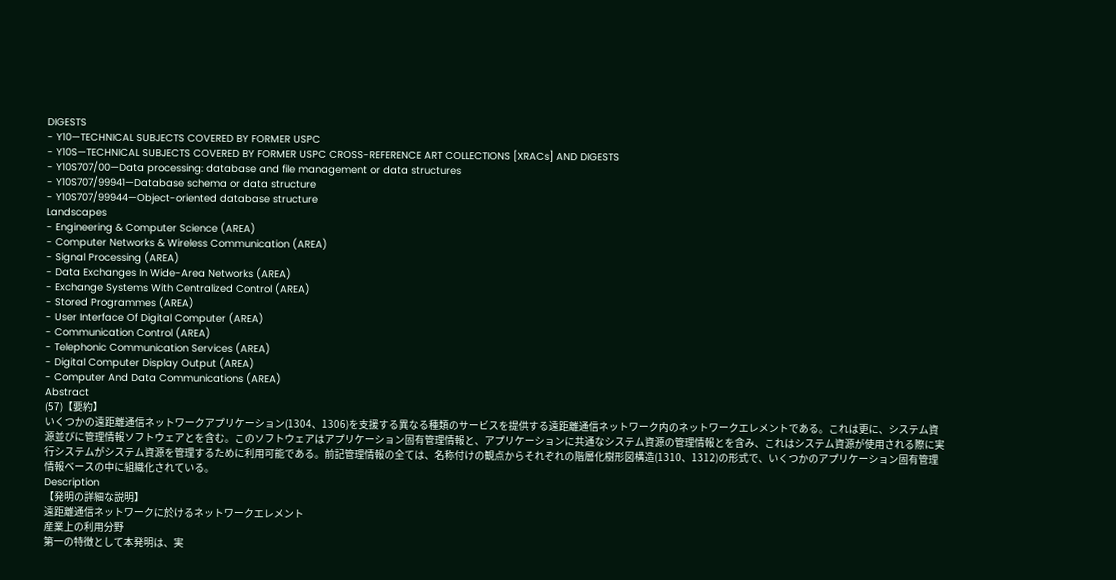DIGESTS
- Y10—TECHNICAL SUBJECTS COVERED BY FORMER USPC
- Y10S—TECHNICAL SUBJECTS COVERED BY FORMER USPC CROSS-REFERENCE ART COLLECTIONS [XRACs] AND DIGESTS
- Y10S707/00—Data processing: database and file management or data structures
- Y10S707/99941—Database schema or data structure
- Y10S707/99944—Object-oriented database structure
Landscapes
- Engineering & Computer Science (AREA)
- Computer Networks & Wireless Communication (AREA)
- Signal Processing (AREA)
- Data Exchanges In Wide-Area Networks (AREA)
- Exchange Systems With Centralized Control (AREA)
- Stored Programmes (AREA)
- User Interface Of Digital Computer (AREA)
- Communication Control (AREA)
- Telephonic Communication Services (AREA)
- Digital Computer Display Output (AREA)
- Computer And Data Communications (AREA)
Abstract
(57)【要約】
いくつかの遠距離通信ネットワークアプリケーション(1304、1306)を支援する異なる種類のサービスを提供する遠距離通信ネットワーク内のネットワークエレメントである。これは更に、システム資源並びに管理情報ソフトウェアとを含む。このソフトウェアはアプリケーション固有管理情報と、アプリケーションに共通なシステム資源の管理情報とを含み、これはシステム資源が使用される際に実行システムがシステム資源を管理するために利用可能である。前記管理情報の全ては、名称付けの観点からそれぞれの階層化樹形図構造(1310、1312)の形式で、いくつかのアプリケーション固有管理情報ベースの中に組織化されている。
Description
【発明の詳細な説明】
遠距離通信ネットワークに於けるネットワークエレメント
産業上の利用分野
第一の特徴として本発明は、実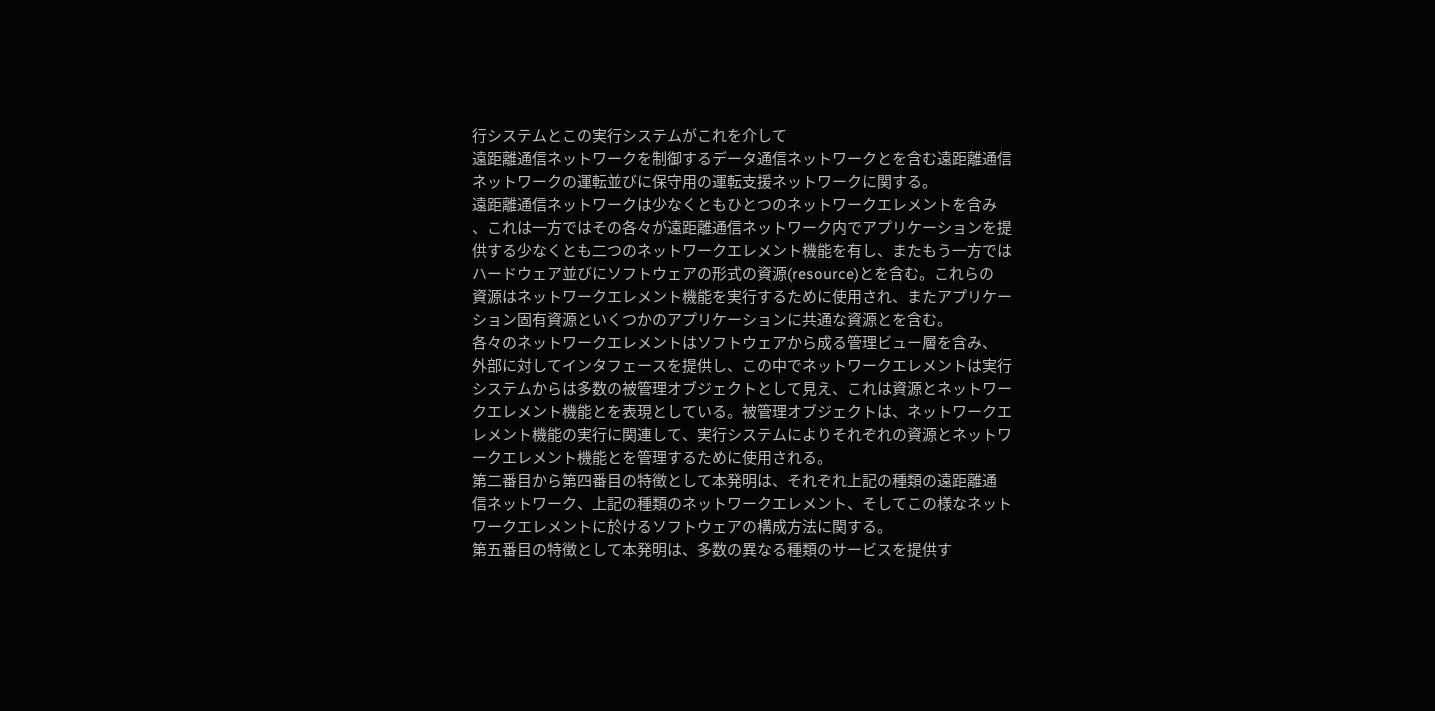行システムとこの実行システムがこれを介して
遠距離通信ネットワークを制御するデータ通信ネットワークとを含む遠距離通信
ネットワークの運転並びに保守用の運転支援ネットワークに関する。
遠距離通信ネットワークは少なくともひとつのネットワークエレメントを含み
、これは一方ではその各々が遠距離通信ネットワーク内でアプリケーションを提
供する少なくとも二つのネットワークエレメント機能を有し、またもう一方では
ハードウェア並びにソフトウェアの形式の資源(resource)とを含む。これらの
資源はネットワークエレメント機能を実行するために使用され、またアプリケー
ション固有資源といくつかのアプリケーションに共通な資源とを含む。
各々のネットワークエレメントはソフトウェアから成る管理ビュー層を含み、
外部に対してインタフェースを提供し、この中でネットワークエレメントは実行
システムからは多数の被管理オブジェクトとして見え、これは資源とネットワー
クエレメント機能とを表現としている。被管理オブジェクトは、ネットワークエ
レメント機能の実行に関連して、実行システムによりそれぞれの資源とネットワ
ークエレメント機能とを管理するために使用される。
第二番目から第四番目の特徴として本発明は、それぞれ上記の種類の遠距離通
信ネットワーク、上記の種類のネットワークエレメント、そしてこの様なネット
ワークエレメントに於けるソフトウェアの構成方法に関する。
第五番目の特徴として本発明は、多数の異なる種類のサービスを提供す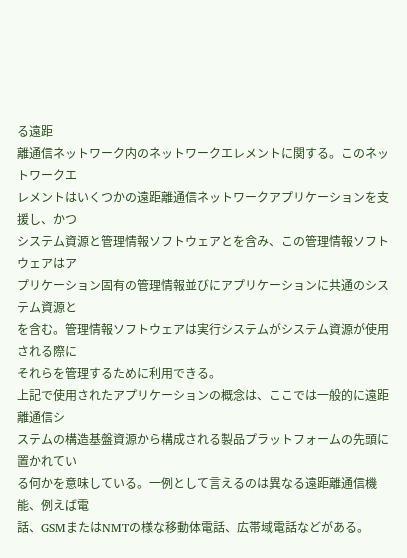る遠距
離通信ネットワーク内のネットワークエレメントに関する。このネットワークエ
レメントはいくつかの遠距離通信ネットワークアプリケーションを支援し、かつ
システム資源と管理情報ソフトウェアとを含み、この管理情報ソフトウェアはア
プリケーション固有の管理情報並びにアプリケーションに共通のシステム資源と
を含む。管理情報ソフトウェアは実行システムがシステム資源が使用される際に
それらを管理するために利用できる。
上記で使用されたアプリケーションの概念は、ここでは一般的に遠距離通信シ
ステムの構造基盤資源から構成される製品プラットフォームの先頭に置かれてい
る何かを意味している。一例として言えるのは異なる遠距離通信機能、例えば電
話、GSMまたはNMTの様な移動体電話、広帯域電話などがある。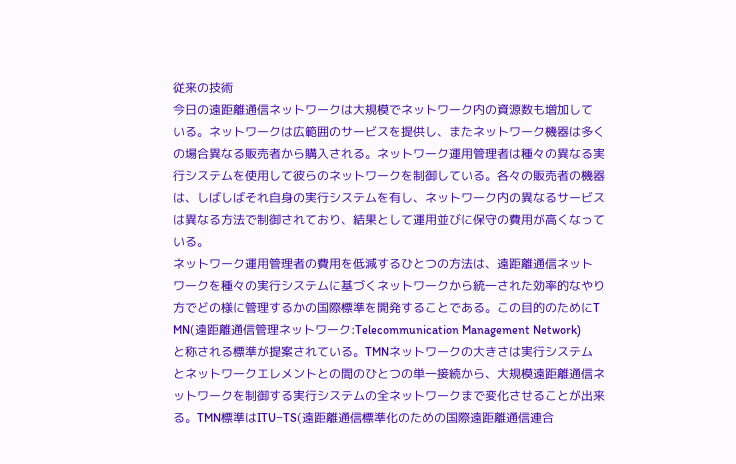従来の技術
今日の遠距離通信ネットワークは大規模でネットワーク内の資源数も増加して
いる。ネットワークは広範囲のサービスを提供し、またネットワーク機器は多く
の場合異なる販売者から購入される。ネットワーク運用管理者は種々の異なる実
行システムを使用して彼らのネットワークを制御している。各々の販売者の機器
は、しばしばそれ自身の実行システムを有し、ネットワーク内の異なるサービス
は異なる方法で制御されており、結果として運用並びに保守の費用が高くなって
いる。
ネットワーク運用管理者の費用を低減するひとつの方法は、遠距離通信ネット
ワークを種々の実行システムに基づくネットワークから統一された効率的なやり
方でどの様に管理するかの国際標準を開発することである。この目的のためにT
MN(遠距離通信管理ネットワーク:Telecommunication Management Network)
と称される標準が提案されている。TMNネットワークの大きさは実行システム
とネットワークエレメントとの間のひとつの単一接続から、大規模遠距離通信ネ
ットワークを制御する実行システムの全ネットワークまで変化させることが出来
る。TMN標準はITU−TS(遠距離通信標準化のための国際遠距離通信連合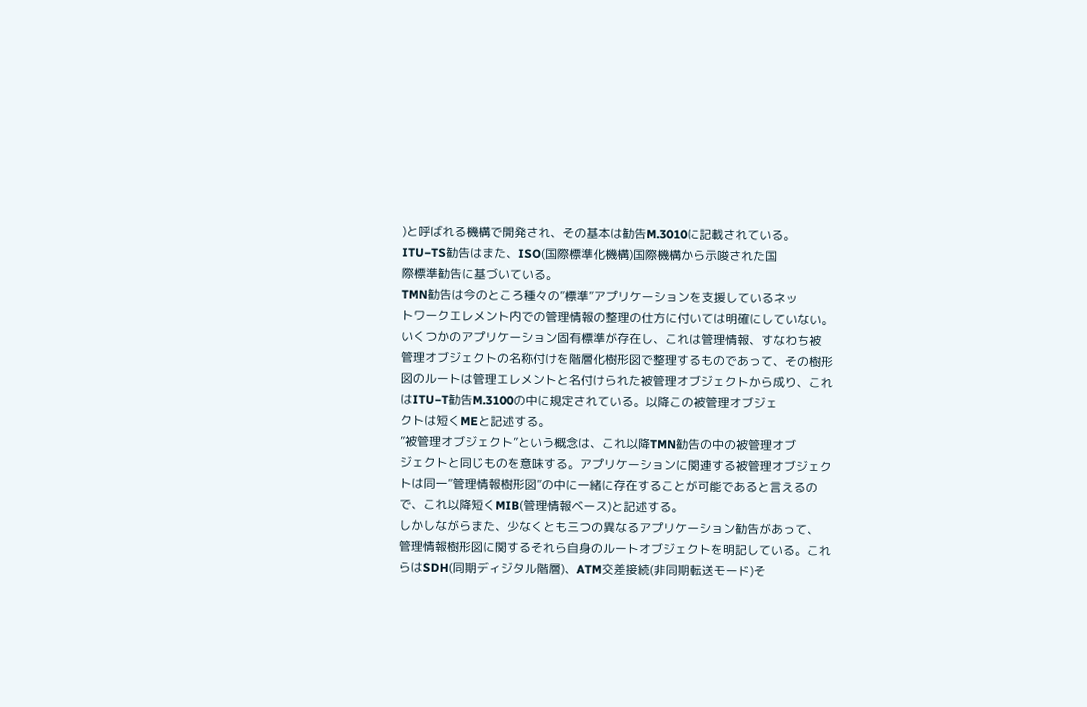)と呼ばれる機構で開発され、その基本は勧告M.3010に記載されている。
ITU−TS勧告はまた、ISO(国際標準化機構)国際機構から示唆された国
際標準勧告に基づいている。
TMN勧告は今のところ種々の”標準”アプリケーションを支援しているネッ
トワークエレメント内での管理情報の整理の仕方に付いては明確にしていない。
いくつかのアプリケーション固有標準が存在し、これは管理情報、すなわち被
管理オブジェクトの名称付けを階層化樹形図で整理するものであって、その樹形
図のルートは管理エレメントと名付けられた被管理オブジェクトから成り、これ
はITU−T勧告M.3100の中に規定されている。以降この被管理オブジェ
クトは短くMEと記述する。
”被管理オブジェクト”という概念は、これ以降TMN勧告の中の被管理オブ
ジェクトと同じものを意味する。アプリケーションに関連する被管理オブジェク
トは同一”管理情報樹形図”の中に一緒に存在することが可能であると言えるの
で、これ以降短くMIB(管理情報ベース)と記述する。
しかしながらまた、少なくとも三つの異なるアプリケーション勧告があって、
管理情報樹形図に関するそれら自身のルートオブジェクトを明記している。これ
らはSDH(同期ディジタル階層)、ATM交差接続(非同期転送モード)そ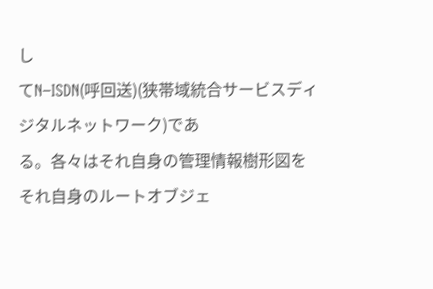し
てN−ISDN(呼回送)(狭帯域統合サービスディジタルネットワーク)であ
る。各々はそれ自身の管理情報樹形図をそれ自身のルートオブジェ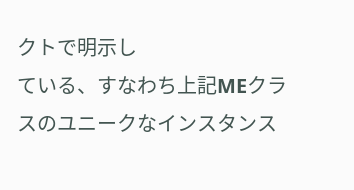クトで明示し
ている、すなわち上記MEクラスのユニークなインスタンス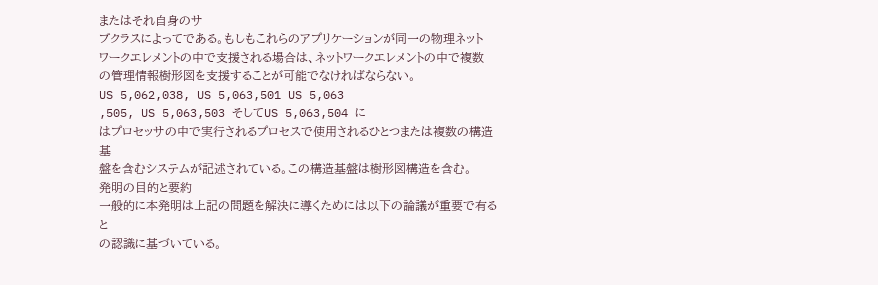またはそれ自身のサ
ブクラスによってである。もしもこれらのアプリケーションが同一の物理ネット
ワークエレメントの中で支援される場合は、ネットワークエレメントの中で複数
の管理情報樹形図を支援することが可能でなければならない。
US 5,062,038, US 5,063,501 US 5,063
,505, US 5,063,503 そしてUS 5,063,504 に
はプロセッサの中で実行されるプロセスで使用されるひとつまたは複数の構造基
盤を含むシステムが記述されている。この構造基盤は樹形図構造を含む。
発明の目的と要約
一般的に本発明は上記の問題を解決に導くためには以下の論議が重要で有ると
の認識に基づいている。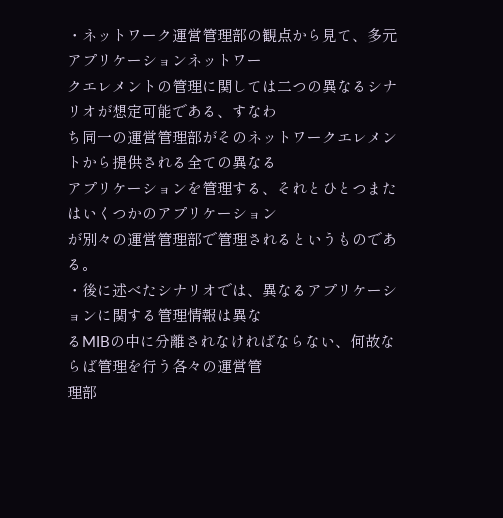・ネットワーク運営管理部の観点から見て、多元アプリケーションネットワー
クエレメントの管理に関しては二つの異なるシナリオが想定可能である、すなわ
ち同一の運営管理部がそのネットワークエレメントから提供される全ての異なる
アプリケーションを管理する、それとひとつまたはいくつかのアプリケーション
が別々の運営管理部で管理されるというものである。
・後に述べたシナリオでは、異なるアプリケーションに関する管理情報は異な
るMIBの中に分離されなければならない、何故ならば管理を行う各々の運営管
理部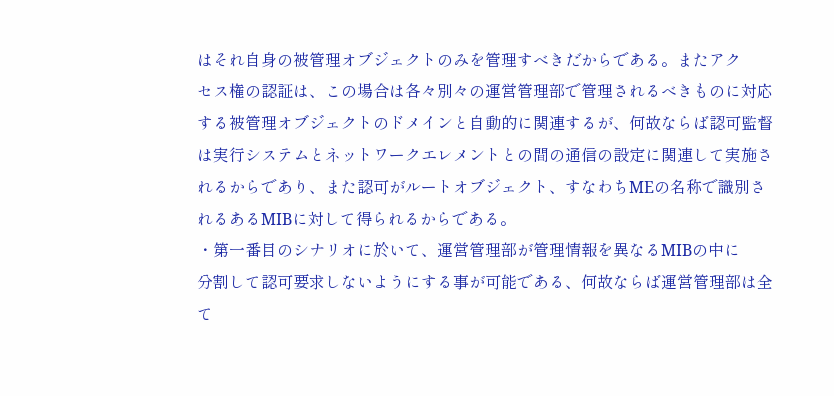はそれ自身の被管理オブジェクトのみを管理すべきだからである。またアク
セス権の認証は、この場合は各々別々の運営管理部で管理されるべきものに対応
する被管理オブジェクトのドメインと自動的に関連するが、何故ならば認可監督
は実行システムとネットワークエレメントとの間の通信の設定に関連して実施さ
れるからであり、また認可がルートオブジェクト、すなわちMEの名称で識別さ
れるあるMIBに対して得られるからである。
・第一番目のシナリオに於いて、運営管理部が管理情報を異なるMIBの中に
分割して認可要求しないようにする事が可能である、何故ならば運営管理部は全
て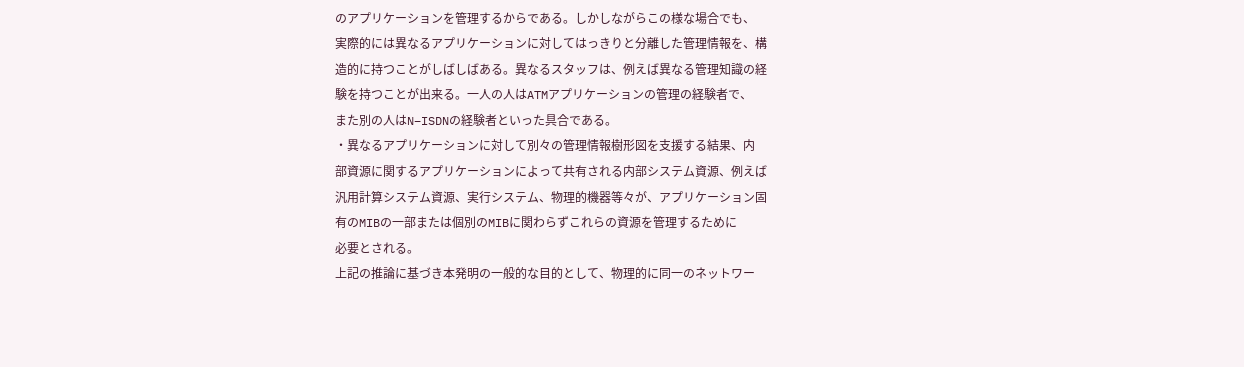のアプリケーションを管理するからである。しかしながらこの様な場合でも、
実際的には異なるアプリケーションに対してはっきりと分離した管理情報を、構
造的に持つことがしばしばある。異なるスタッフは、例えば異なる管理知識の経
験を持つことが出来る。一人の人はATMアプリケーションの管理の経験者で、
また別の人はN−ISDNの経験者といった具合である。
・異なるアプリケーションに対して別々の管理情報樹形図を支援する結果、内
部資源に関するアプリケーションによって共有される内部システム資源、例えば
汎用計算システム資源、実行システム、物理的機器等々が、アプリケーション固
有のMIBの一部または個別のMIBに関わらずこれらの資源を管理するために
必要とされる。
上記の推論に基づき本発明の一般的な目的として、物理的に同一のネットワー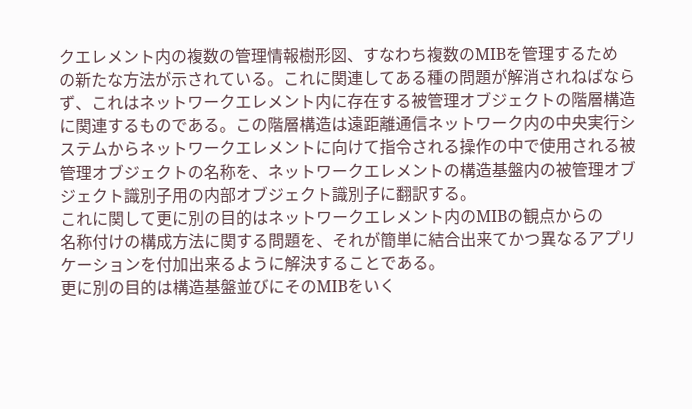クエレメント内の複数の管理情報樹形図、すなわち複数のMIBを管理するため
の新たな方法が示されている。これに関連してある種の問題が解消されねばなら
ず、これはネットワークエレメント内に存在する被管理オブジェクトの階層構造
に関連するものである。この階層構造は遠距離通信ネットワーク内の中央実行シ
ステムからネットワークエレメントに向けて指令される操作の中で使用される被
管理オブジェクトの名称を、ネットワークエレメントの構造基盤内の被管理オブ
ジェクト識別子用の内部オブジェクト識別子に翻訳する。
これに関して更に別の目的はネットワークエレメント内のMIBの観点からの
名称付けの構成方法に関する問題を、それが簡単に結合出来てかつ異なるアプリ
ケーションを付加出来るように解決することである。
更に別の目的は構造基盤並びにそのMIBをいく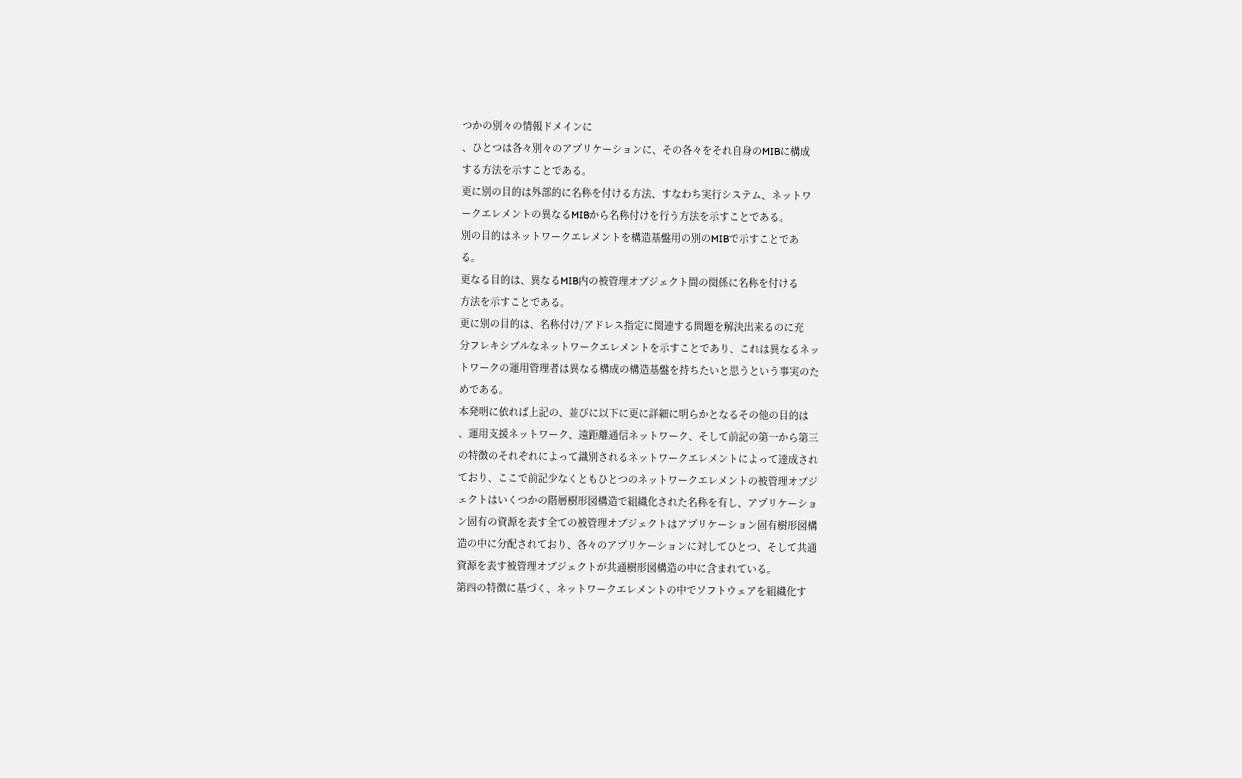つかの別々の情報ドメインに
、ひとつは各々別々のアプリケーションに、その各々をそれ自身のMIBに構成
する方法を示すことである。
更に別の目的は外部的に名称を付ける方法、すなわち実行システム、ネットワ
ークエレメントの異なるMIBから名称付けを行う方法を示すことである。
別の目的はネットワークエレメントを構造基盤用の別のMIBで示すことであ
る。
更なる目的は、異なるMIB内の被管理オブジェクト間の関係に名称を付ける
方法を示すことである。
更に別の目的は、名称付け/アドレス指定に関連する問題を解決出来るのに充
分フレキシブルなネットワークエレメントを示すことであり、これは異なるネッ
トワークの運用管理者は異なる構成の構造基盤を持ちたいと思うという事実のた
めである。
本発明に依れば上記の、並びに以下に更に詳細に明らかとなるその他の目的は
、運用支援ネットワーク、遠距離通信ネットワーク、そして前記の第一から第三
の特徴のそれぞれによって識別されるネットワークエレメントによって達成され
ており、ここで前記少なくともひとつのネットワークエレメントの被管理オブジ
ェクトはいくつかの階層樹形図構造で組織化された名称を有し、アプリケーショ
ン固有の資源を表す全ての被管理オブジェクトはアプリケーション固有樹形図構
造の中に分配されており、各々のアプリケーションに対してひとつ、そして共通
資源を表す被管理オブジェクトが共通樹形図構造の中に含まれている。
第四の特徴に基づく、ネットワークエレメントの中でソフトウェアを組織化す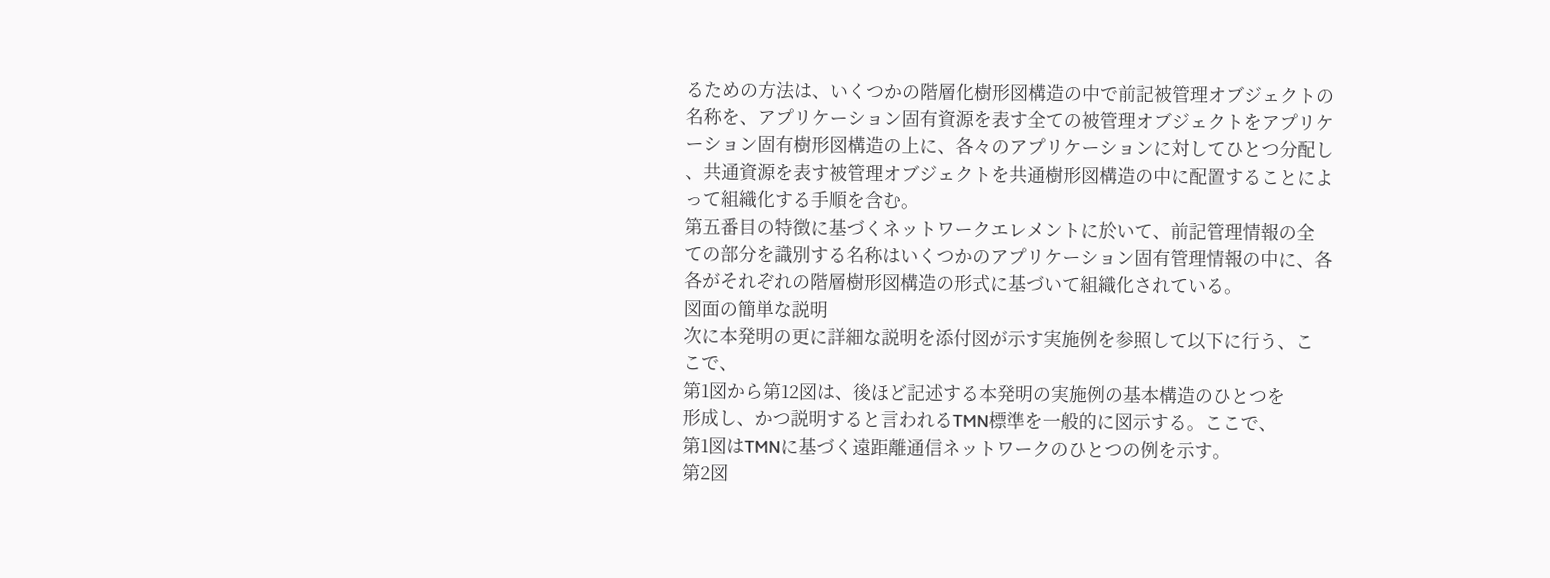るための方法は、いくつかの階層化樹形図構造の中で前記被管理オブジェクトの
名称を、アプリケーション固有資源を表す全ての被管理オブジェクトをアプリケ
ーション固有樹形図構造の上に、各々のアプリケーションに対してひとつ分配し
、共通資源を表す被管理オブジェクトを共通樹形図構造の中に配置することによ
って組織化する手順を含む。
第五番目の特徴に基づくネットワークエレメントに於いて、前記管理情報の全
ての部分を識別する名称はいくつかのアプリケーション固有管理情報の中に、各
各がそれぞれの階層樹形図構造の形式に基づいて組織化されている。
図面の簡単な説明
次に本発明の更に詳細な説明を添付図が示す実施例を参照して以下に行う、こ
こで、
第1図から第12図は、後ほど記述する本発明の実施例の基本構造のひとつを
形成し、かつ説明すると言われるTMN標準を一般的に図示する。ここで、
第1図はTMNに基づく遠距離通信ネットワークのひとつの例を示す。
第2図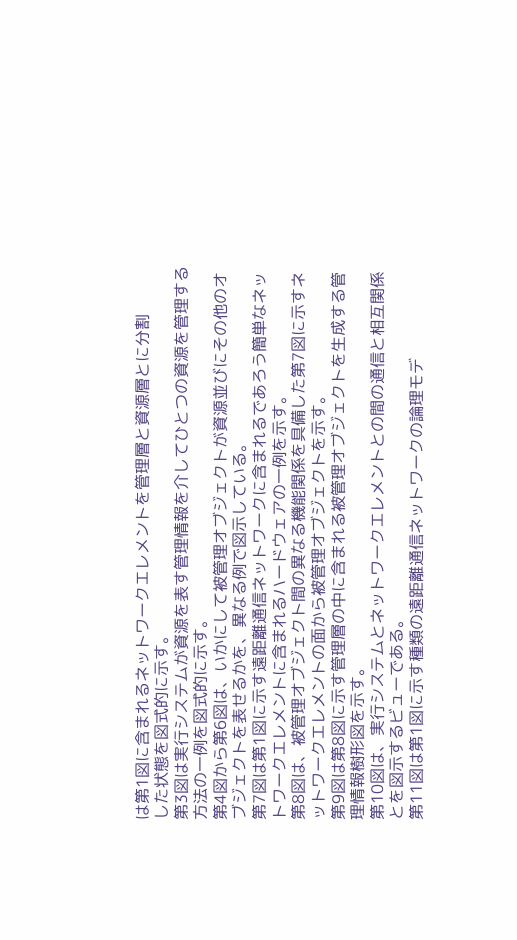は第1図に含まれるネットワークエレメントを管理層と資源層とに分割
した状態を図式的に示す。
第3図は実行システムが資源を表す管理情報を介してひとつの資源を管理する
方法の一例を図式的に示す。
第4図から第6図は、いかにして被管理オブジェクトが資源並びにその他のオ
ブジェクトを表せるかを、異なる例で図示している。
第7図は第1図に示す遠距離通信ネットワークに含まれるであろう簡単なネッ
トワークエレメントに含まれるハードウェアの一例を示す。
第8図は、被管理オブジェクト間の異なる機能関係を具備した第7図に示すネ
ットワークエレメントの面から被管理オブジェクトを示す。
第9図は第8図に示す管理層の中に含まれる被管理オブジェクトを生成する管
理情報樹形図を示す。
第10図は、実行システムとネットワークエレメントとの間の通信と相互関係
とを図示するビューである。
第11図は第1図に示す種類の遠距離通信ネットワークの論理モデ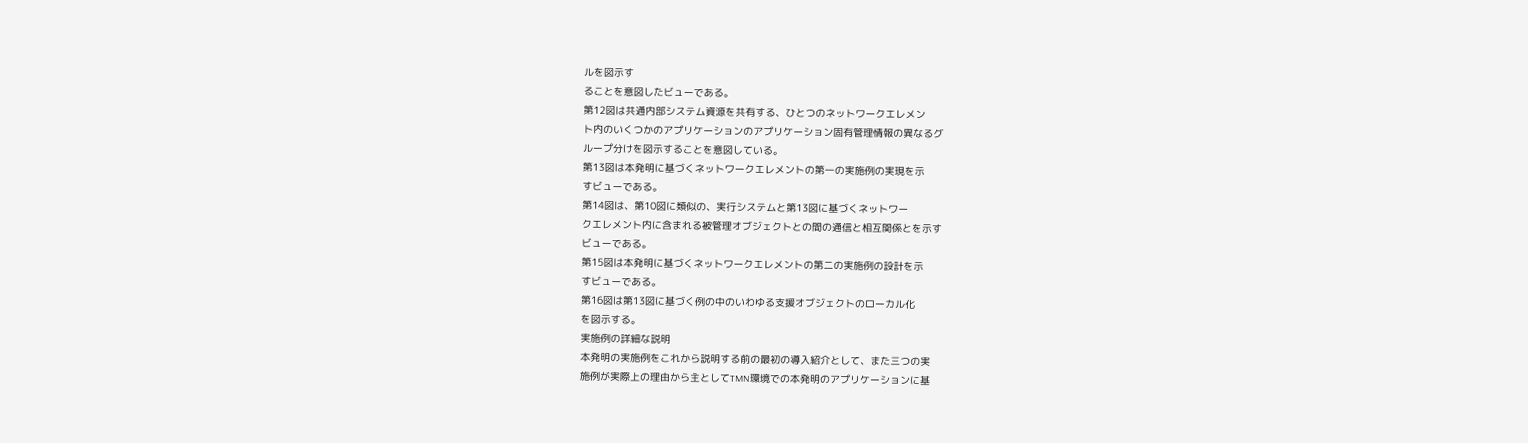ルを図示す
ることを意図したビューである。
第12図は共通内部システム資源を共有する、ひとつのネットワークエレメン
ト内のいくつかのアプリケーションのアプリケーション固有管理情報の異なるグ
ループ分けを図示することを意図している。
第13図は本発明に基づくネットワークエレメントの第一の実施例の実現を示
すビューである。
第14図は、第10図に類似の、実行システムと第13図に基づくネットワー
クエレメント内に含まれる被管理オブジェクトとの間の通信と相互関係とを示す
ビューである。
第15図は本発明に基づくネットワークエレメントの第二の実施例の設計を示
すビューである。
第16図は第13図に基づく例の中のいわゆる支援オブジェクトのローカル化
を図示する。
実施例の詳細な説明
本発明の実施例をこれから説明する前の最初の導入紹介として、また三つの実
施例が実際上の理由から主としてTMN環境での本発明のアプリケーションに基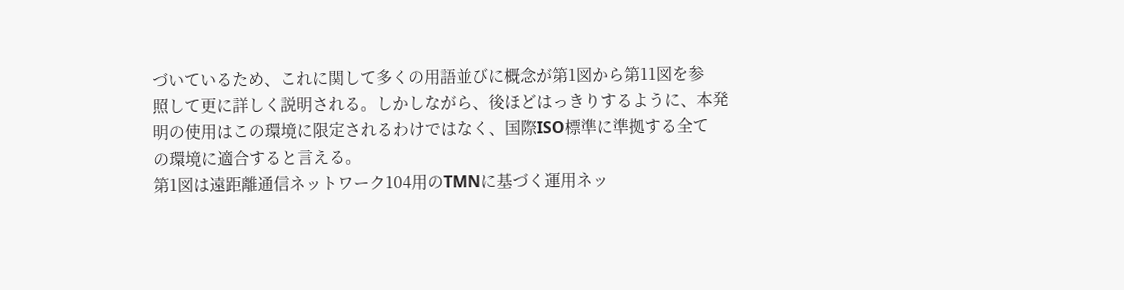づいているため、これに関して多くの用語並びに概念が第1図から第11図を参
照して更に詳しく説明される。しかしながら、後ほどはっきりするように、本発
明の使用はこの環境に限定されるわけではなく、国際ISO標準に準拠する全て
の環境に適合すると言える。
第1図は遠距離通信ネットワーク104用のTMNに基づく運用ネッ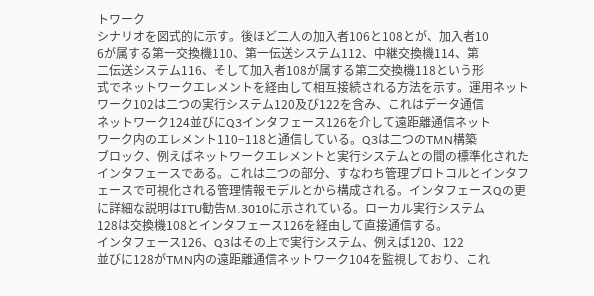トワーク
シナリオを図式的に示す。後ほど二人の加入者106と108とが、加入者10
6が属する第一交換機110、第一伝送システム112、中継交換機114、第
二伝送システム116、そして加入者108が属する第二交換機118という形
式でネットワークエレメントを経由して相互接続される方法を示す。運用ネット
ワーク102は二つの実行システム120及び122を含み、これはデータ通信
ネットワーク124並びにQ3インタフェース126を介して遠距離通信ネット
ワーク内のエレメント110−118と通信している。Q3は二つのTMN構築
ブロック、例えばネットワークエレメントと実行システムとの間の標準化された
インタフェースである。これは二つの部分、すなわち管理プロトコルとインタフ
ェースで可視化される管理情報モデルとから構成される。インタフェースQの更
に詳細な説明はITU勧告M.3010に示されている。ローカル実行システム
128は交換機108とインタフェース126を経由して直接通信する。
インタフェース126、Q3はその上で実行システム、例えば120、122
並びに128がTMN内の遠距離通信ネットワーク104を監視しており、これ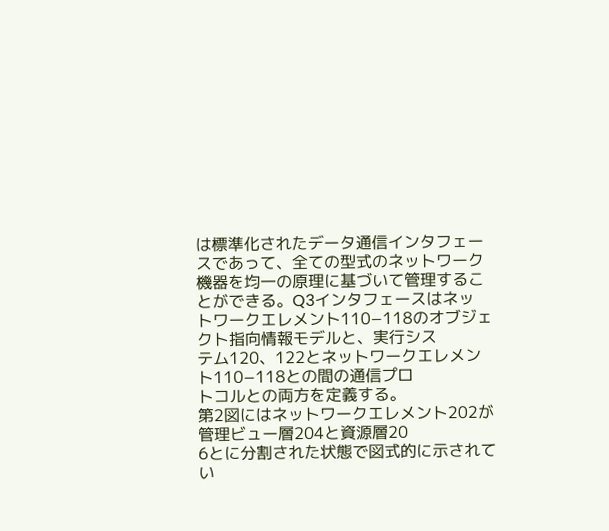は標準化されたデータ通信インタフェースであって、全ての型式のネットワーク
機器を均一の原理に基づいて管理することができる。Q3インタフェースはネッ
トワークエレメント110−118のオブジェクト指向情報モデルと、実行シス
テム120、122とネットワークエレメント110−118との間の通信プロ
トコルとの両方を定義する。
第2図にはネットワークエレメント202が管理ビュー層204と資源層20
6とに分割された状態で図式的に示されてい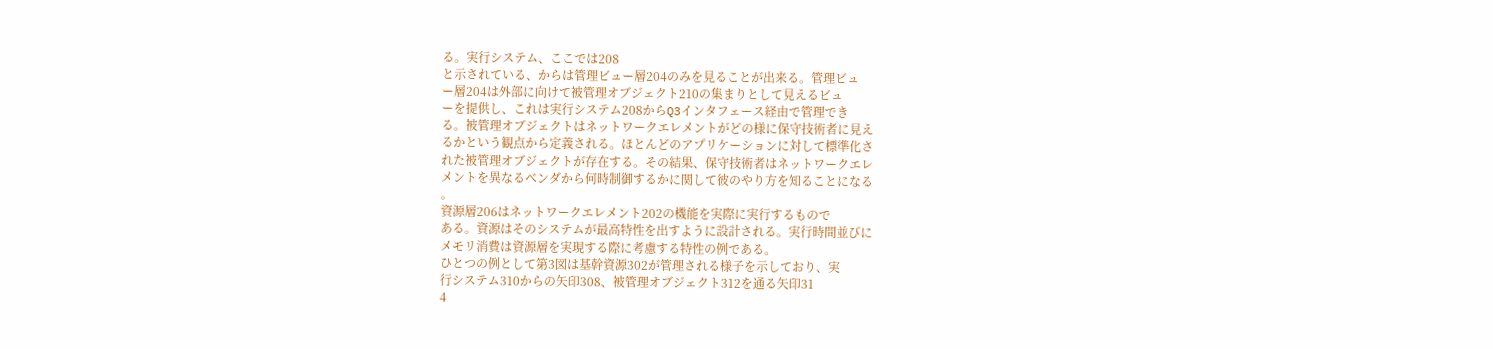る。実行システム、ここでは208
と示されている、からは管理ビュー層204のみを見ることが出来る。管理ビュ
ー層204は外部に向けて被管理オブジェクト210の集まりとして見えるビュ
ーを提供し、これは実行システム208からQ3インタフェース経由で管理でき
る。被管理オブジェクトはネットワークエレメントがどの様に保守技術者に見え
るかという観点から定義される。ほとんどのアプリケーションに対して標準化さ
れた被管理オブジェクトが存在する。その結果、保守技術者はネットワークエレ
メントを異なるベンダから何時制御するかに関して彼のやり方を知ることになる
。
資源層206はネットワークエレメント202の機能を実際に実行するもので
ある。資源はそのシステムが最高特性を出すように設計される。実行時間並びに
メモリ消費は資源層を実現する際に考慮する特性の例である。
ひとつの例として第3図は基幹資源302が管理される様子を示しており、実
行システム310からの矢印308、被管理オブジェクト312を通る矢印31
4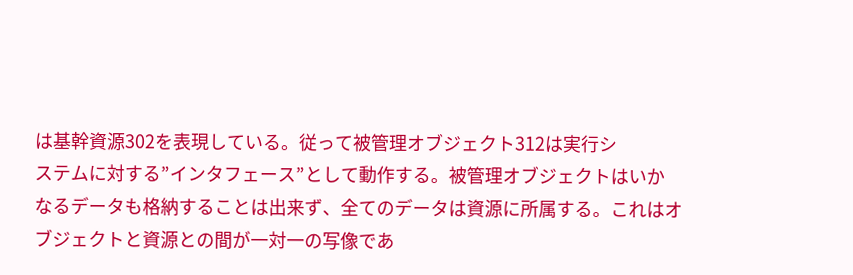は基幹資源302を表現している。従って被管理オブジェクト312は実行シ
ステムに対する”インタフェース”として動作する。被管理オブジェクトはいか
なるデータも格納することは出来ず、全てのデータは資源に所属する。これはオ
ブジェクトと資源との間が一対一の写像であ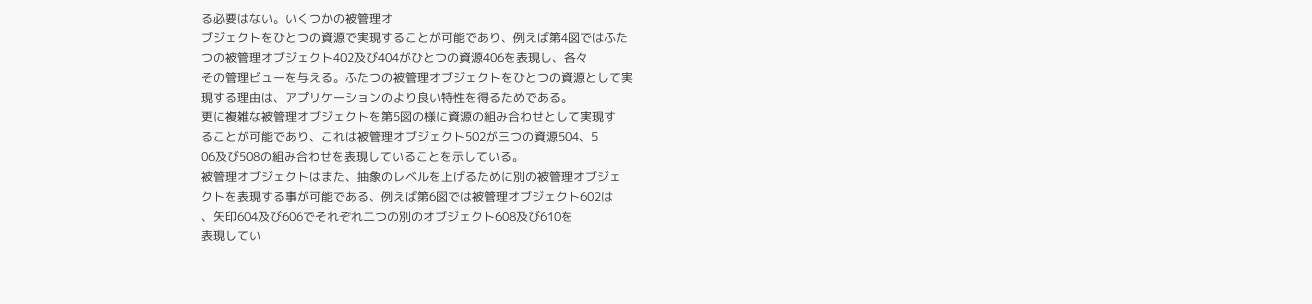る必要はない。いくつかの被管理オ
ブジェクトをひとつの資源で実現することが可能であり、例えば第4図ではふた
つの被管理オブジェクト402及び404がひとつの資源406を表現し、各々
その管理ビューを与える。ふたつの被管理オブジェクトをひとつの資源として実
現する理由は、アプリケーションのより良い特性を得るためである。
更に複雑な被管理オブジェクトを第5図の様に資源の組み合わせとして実現す
ることが可能であり、これは被管理オブジェクト502が三つの資源504、5
06及び508の組み合わせを表現していることを示している。
被管理オブジェクトはまた、抽象のレベルを上げるために別の被管理オブジェ
クトを表現する事が可能である、例えば第6図では被管理オブジェクト602は
、矢印604及び606でそれぞれ二つの別のオブジェクト608及び610を
表現してい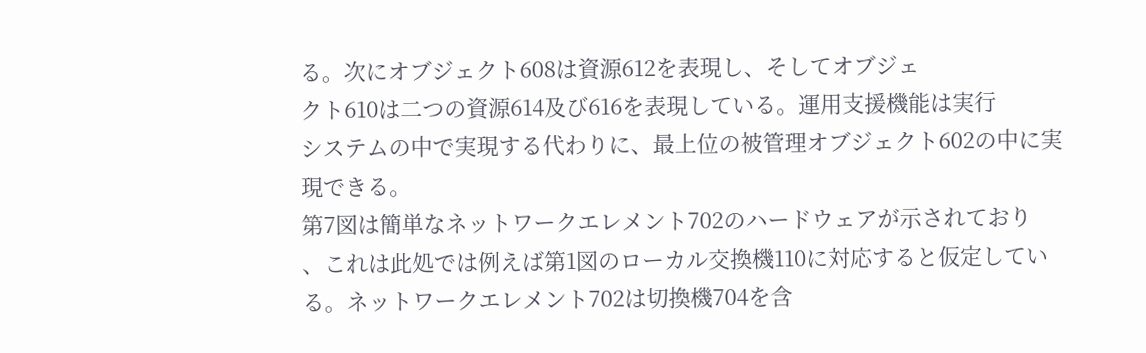る。次にオブジェクト608は資源612を表現し、そしてオブジェ
クト610は二つの資源614及び616を表現している。運用支援機能は実行
システムの中で実現する代わりに、最上位の被管理オブジェクト602の中に実
現できる。
第7図は簡単なネットワークエレメント702のハードウェアが示されており
、これは此処では例えば第1図のローカル交換機110に対応すると仮定してい
る。ネットワークエレメント702は切換機704を含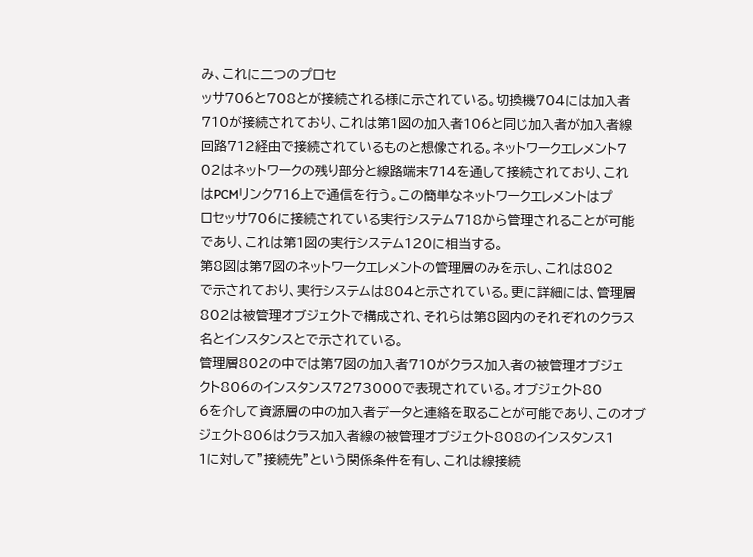み、これに二つのプロセ
ッサ706と708とが接続される様に示されている。切換機704には加入者
710が接続されており、これは第1図の加入者106と同じ加入者が加入者線
回路712経由で接続されているものと想像される。ネットワークエレメント7
02はネットワークの残り部分と線路端末714を通して接続されており、これ
はPCMリンク716上で通信を行う。この簡単なネットワークエレメントはプ
ロセッサ706に接続されている実行システム718から管理されることが可能
であり、これは第1図の実行システム120に相当する。
第8図は第7図のネットワークエレメントの管理層のみを示し、これは802
で示されており、実行システムは804と示されている。更に詳細には、管理層
802は被管理オブジェクトで構成され、それらは第8図内のそれぞれのクラス
名とインスタンスとで示されている。
管理層802の中では第7図の加入者710がクラス加入者の被管理オブジェ
クト806のインスタンス7273000で表現されている。オブジェクト80
6を介して資源層の中の加入者データと連絡を取ることが可能であり、このオブ
ジェクト806はクラス加入者線の被管理オブジェクト808のインスタンス1
1に対して”接続先”という関係条件を有し、これは線接続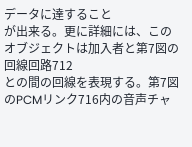データに達すること
が出来る。更に詳細には、このオブジェクトは加入者と第7図の回線回路712
との間の回線を表現する。第7図のPCMリンク716内の音声チャ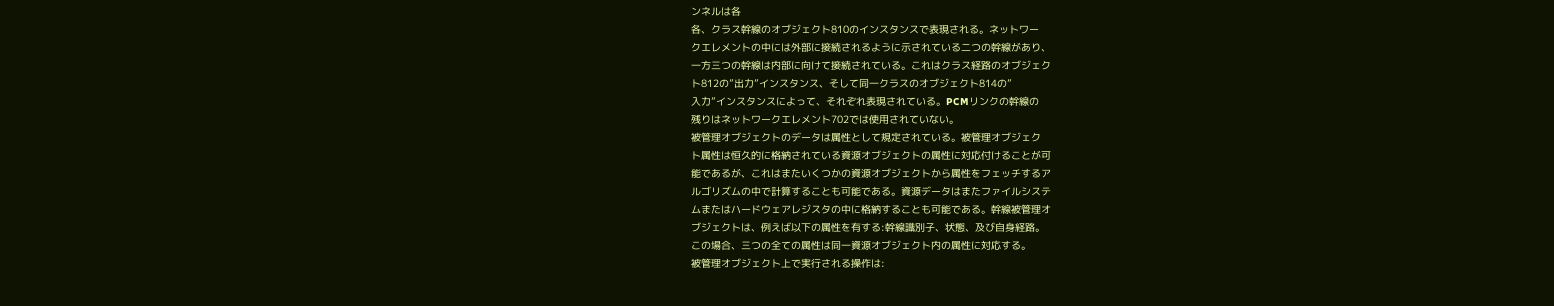ンネルは各
各、クラス幹線のオブジェクト810のインスタンスで表現される。ネットワー
クエレメントの中には外部に接続されるように示されている二つの幹線があり、
一方三つの幹線は内部に向けて接続されている。これはクラス経路のオブジェク
ト812の”出力”インスタンス、そして同一クラスのオブジェクト814の”
入力”インスタンスによって、それぞれ表現されている。PCMリンクの幹線の
残りはネットワークエレメント702では使用されていない。
被管理オブジェクトのデータは属性として規定されている。被管理オブジェク
ト属性は恒久的に格納されている資源オブジェクトの属性に対応付けることが可
能であるが、これはまたいくつかの資源オブジェクトから属性をフェッチするア
ルゴリズムの中で計算することも可能である。資源データはまたファイルシステ
ムまたはハードウェアレジスタの中に格納することも可能である。幹線被管理オ
ブジェクトは、例えば以下の属性を有する:幹線識別子、状態、及び自身経路。
この場合、三つの全ての属性は同一資源オブジェクト内の属性に対応する。
被管理オブジェクト上で実行される操作は: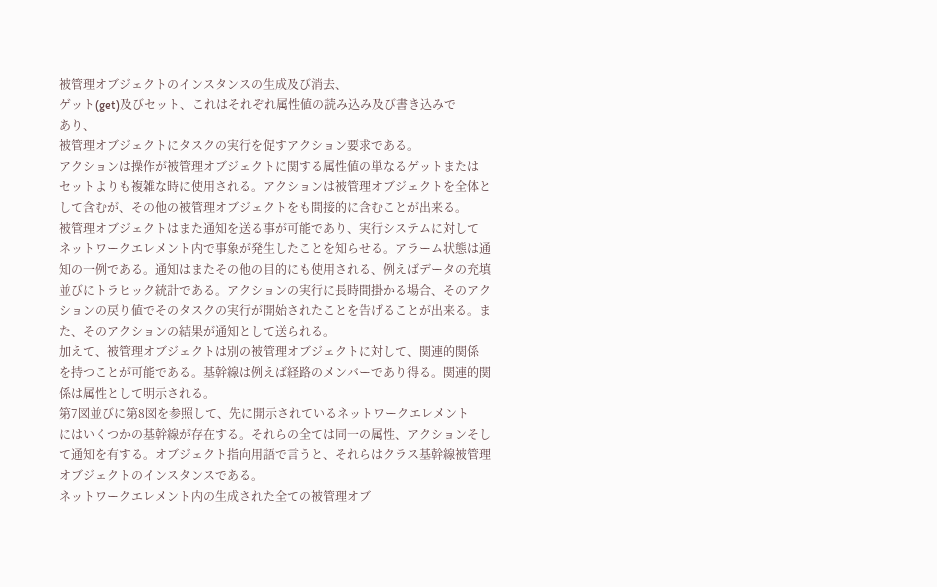被管理オブジェクトのインスタンスの生成及び消去、
ゲット(get)及びセット、これはそれぞれ属性値の読み込み及び書き込みで
あり、
被管理オブジェクトにタスクの実行を促すアクション要求である。
アクションは操作が被管理オブジェクトに関する属性値の単なるゲットまたは
セットよりも複雑な時に使用される。アクションは被管理オブジェクトを全体と
して含むが、その他の被管理オブジェクトをも間接的に含むことが出来る。
被管理オブジェクトはまた通知を送る事が可能であり、実行システムに対して
ネットワークエレメント内で事象が発生したことを知らせる。アラーム状態は通
知の一例である。通知はまたその他の目的にも使用される、例えばデータの充填
並びにトラヒック統計である。アクションの実行に長時間掛かる場合、そのアク
ションの戻り値でそのタスクの実行が開始されたことを告げることが出来る。ま
た、そのアクションの結果が通知として送られる。
加えて、被管理オブジェクトは別の被管理オブジェクトに対して、関連的関係
を持つことが可能である。基幹線は例えば経路のメンバーであり得る。関連的関
係は属性として明示される。
第7図並びに第8図を参照して、先に開示されているネットワークエレメント
にはいくつかの基幹線が存在する。それらの全ては同一の属性、アクションそし
て通知を有する。オブジェクト指向用語で言うと、それらはクラス基幹線被管理
オブジェクトのインスタンスである。
ネットワークエレメント内の生成された全ての被管理オブ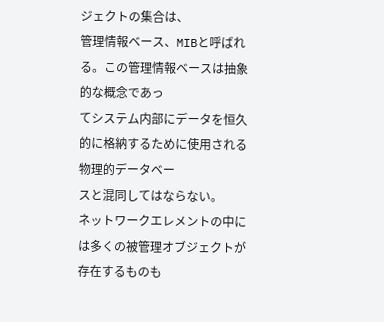ジェクトの集合は、
管理情報ベース、MIBと呼ばれる。この管理情報ベースは抽象的な概念であっ
てシステム内部にデータを恒久的に格納するために使用される物理的データベー
スと混同してはならない。
ネットワークエレメントの中には多くの被管理オブジェクトが存在するものも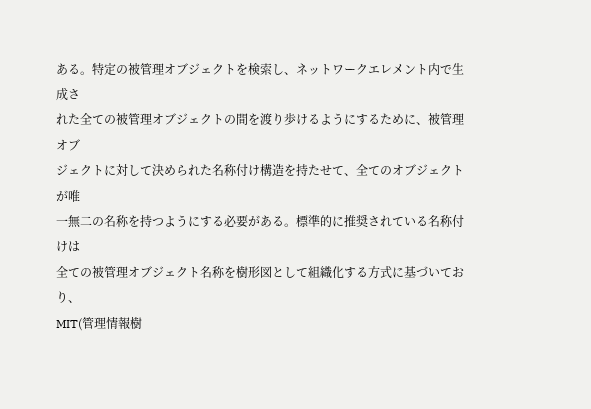ある。特定の被管理オブジェクトを検索し、ネットワークエレメント内で生成さ
れた全ての被管理オブジェクトの間を渡り歩けるようにするために、被管理オブ
ジェクトに対して決められた名称付け構造を持たせて、全てのオブジェクトが唯
一無二の名称を持つようにする必要がある。標準的に推奨されている名称付けは
全ての被管理オブジェクト名称を樹形図として組織化する方式に基づいており、
MIT(管理情報樹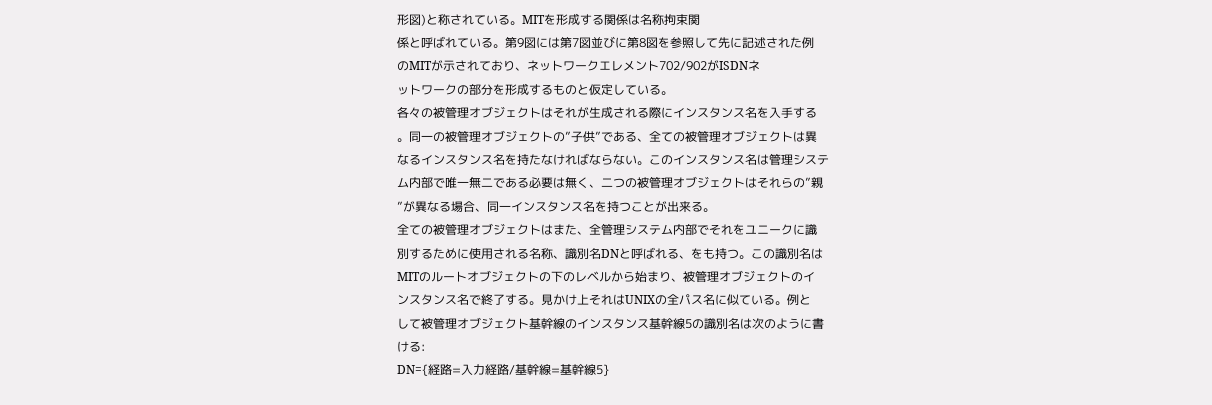形図)と称されている。MITを形成する関係は名称拘束関
係と呼ばれている。第9図には第7図並びに第8図を参照して先に記述された例
のMITが示されており、ネットワークエレメント702/902がISDNネ
ットワークの部分を形成するものと仮定している。
各々の被管理オブジェクトはそれが生成される際にインスタンス名を入手する
。同一の被管理オブジェクトの”子供”である、全ての被管理オブジェクトは異
なるインスタンス名を持たなければならない。このインスタンス名は管理システ
ム内部で唯一無二である必要は無く、二つの被管理オブジェクトはそれらの”親
”が異なる場合、同一インスタンス名を持つことが出来る。
全ての被管理オブジェクトはまた、全管理システム内部でそれをユニークに識
別するために使用される名称、識別名DNと呼ばれる、をも持つ。この識別名は
MITのルートオブジェクトの下のレベルから始まり、被管理オブジェクトのイ
ンスタンス名で終了する。見かけ上それはUNIXの全パス名に似ている。例と
して被管理オブジェクト基幹線のインスタンス基幹線5の識別名は次のように書
ける:
DN={経路=入力経路/基幹線=基幹線5}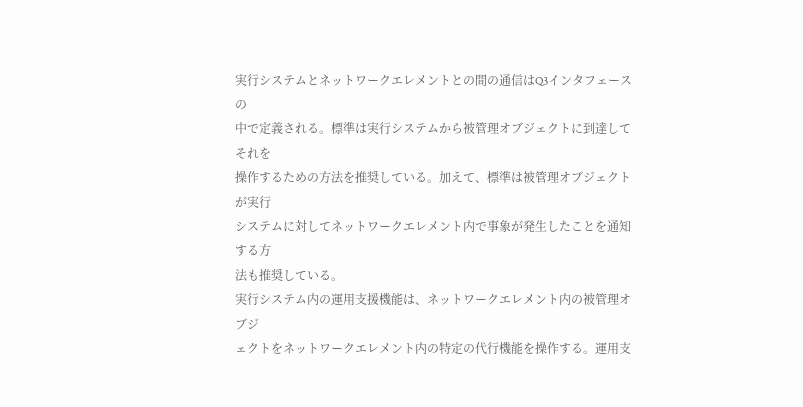実行システムとネットワークエレメントとの間の通信はQ3インタフェースの
中で定義される。標準は実行システムから被管理オブジェクトに到達してそれを
操作するための方法を推奨している。加えて、標準は被管理オブジェクトが実行
システムに対してネットワークエレメント内で事象が発生したことを通知する方
法も推奨している。
実行システム内の運用支援機能は、ネットワークエレメント内の被管理オブジ
ェクトをネットワークエレメント内の特定の代行機能を操作する。運用支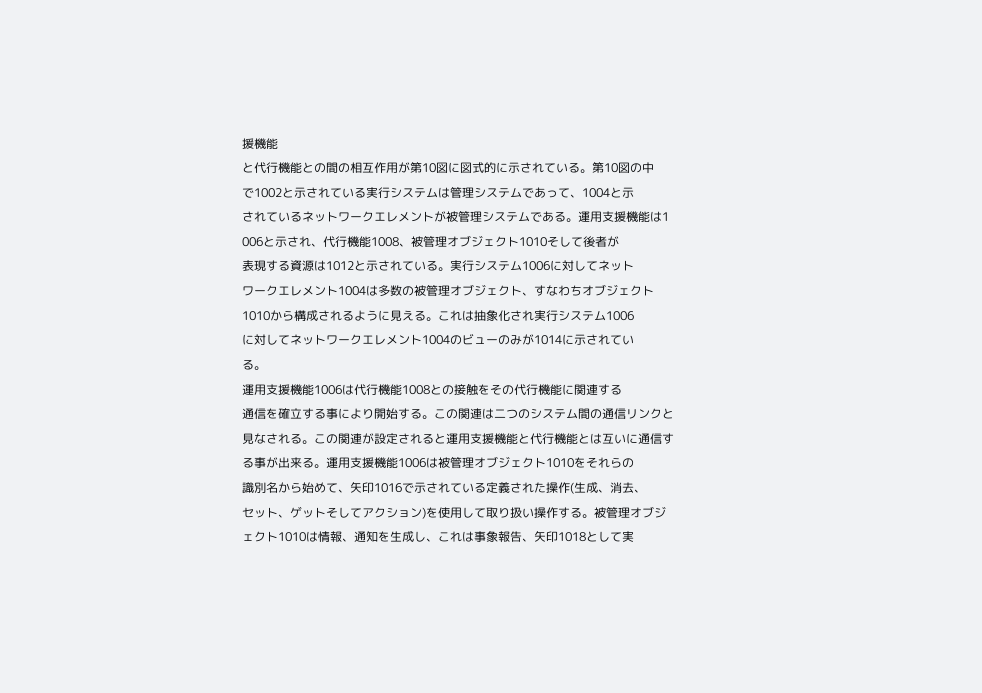援機能
と代行機能との間の相互作用が第10図に図式的に示されている。第10図の中
で1002と示されている実行システムは管理システムであって、1004と示
されているネットワークエレメントが被管理システムである。運用支援機能は1
006と示され、代行機能1008、被管理オブジェクト1010そして後者が
表現する資源は1012と示されている。実行システム1006に対してネット
ワークエレメント1004は多数の被管理オブジェクト、すなわちオブジェクト
1010から構成されるように見える。これは抽象化され実行システム1006
に対してネットワークエレメント1004のビューのみが1014に示されてい
る。
運用支援機能1006は代行機能1008との接触をその代行機能に関連する
通信を確立する事により開始する。この関連は二つのシステム間の通信リンクと
見なされる。この関連が設定されると運用支援機能と代行機能とは互いに通信す
る事が出来る。運用支援機能1006は被管理オブジェクト1010をそれらの
識別名から始めて、矢印1016で示されている定義された操作(生成、消去、
セット、ゲットそしてアクション)を使用して取り扱い操作する。被管理オブジ
ェクト1010は情報、通知を生成し、これは事象報告、矢印1018として実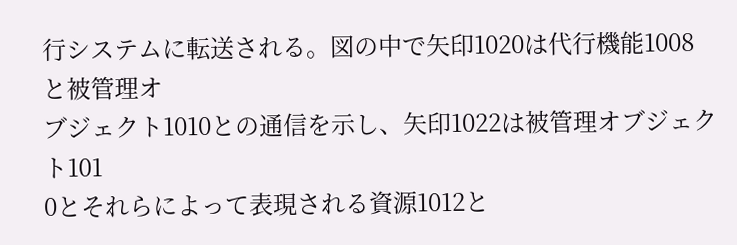行システムに転送される。図の中で矢印1020は代行機能1008と被管理オ
ブジェクト1010との通信を示し、矢印1022は被管理オブジェクト101
0とそれらによって表現される資源1012と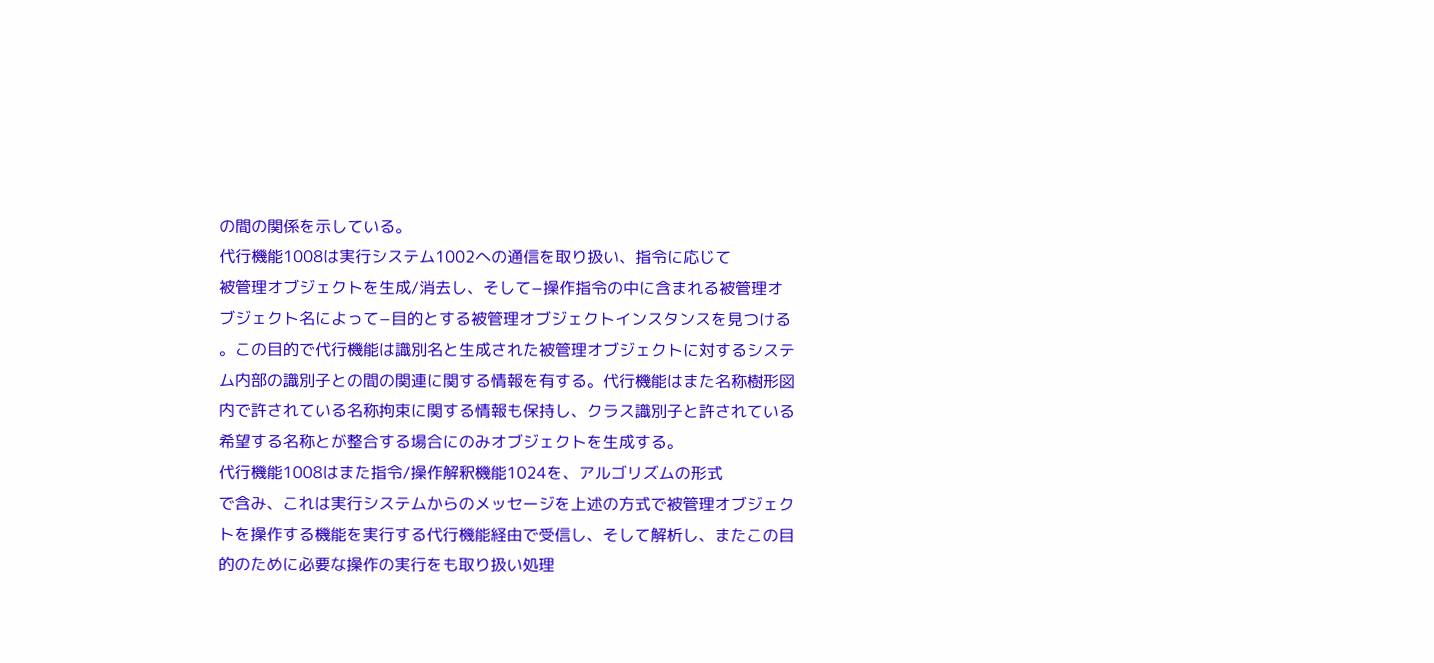の間の関係を示している。
代行機能1008は実行システム1002への通信を取り扱い、指令に応じて
被管理オブジェクトを生成/消去し、そして−操作指令の中に含まれる被管理オ
ブジェクト名によって−目的とする被管理オブジェクトインスタンスを見つける
。この目的で代行機能は識別名と生成された被管理オブジェクトに対するシステ
ム内部の識別子との間の関連に関する情報を有する。代行機能はまた名称樹形図
内で許されている名称拘束に関する情報も保持し、クラス識別子と許されている
希望する名称とが整合する場合にのみオブジェクトを生成する。
代行機能1008はまた指令/操作解釈機能1024を、アルゴリズムの形式
で含み、これは実行システムからのメッセージを上述の方式で被管理オブジェク
トを操作する機能を実行する代行機能経由で受信し、そして解析し、またこの目
的のために必要な操作の実行をも取り扱い処理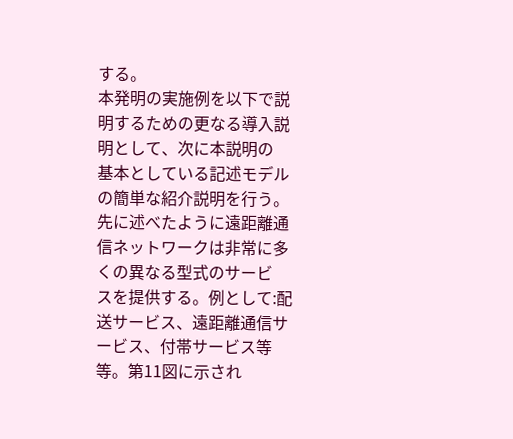する。
本発明の実施例を以下で説明するための更なる導入説明として、次に本説明の
基本としている記述モデルの簡単な紹介説明を行う。
先に述べたように遠距離通信ネットワークは非常に多くの異なる型式のサービ
スを提供する。例として:配送サービス、遠距離通信サービス、付帯サービス等
等。第11図に示され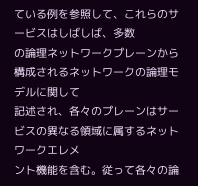ている例を参照して、これらのサービスはしばしば、多数
の論理ネットワークプレーンから構成されるネットワークの論理モデルに関して
記述され、各々のプレーンはサービスの異なる領域に属するネットワークエレメ
ント機能を含む。従って各々の論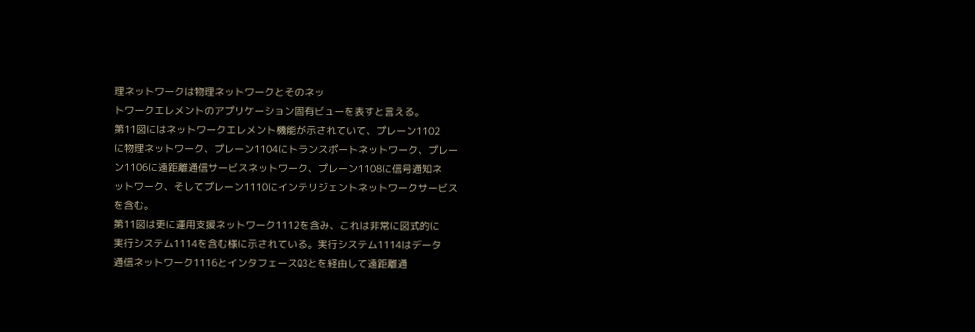理ネットワークは物理ネットワークとそのネッ
トワークエレメントのアプリケーション固有ビューを表すと言える。
第11図にはネットワークエレメント機能が示されていて、プレーン1102
に物理ネットワーク、プレーン1104にトランスポートネットワーク、プレー
ン1106に遠距離通信サービスネットワーク、プレーン1108に信号通知ネ
ットワーク、そしてプレーン1110にインテリジェントネットワークサービス
を含む。
第11図は更に運用支援ネットワーク1112を含み、これは非常に図式的に
実行システム1114を含む様に示されている。実行システム1114はデータ
通信ネットワーク1116とインタフェースQ3とを経由して遠距離通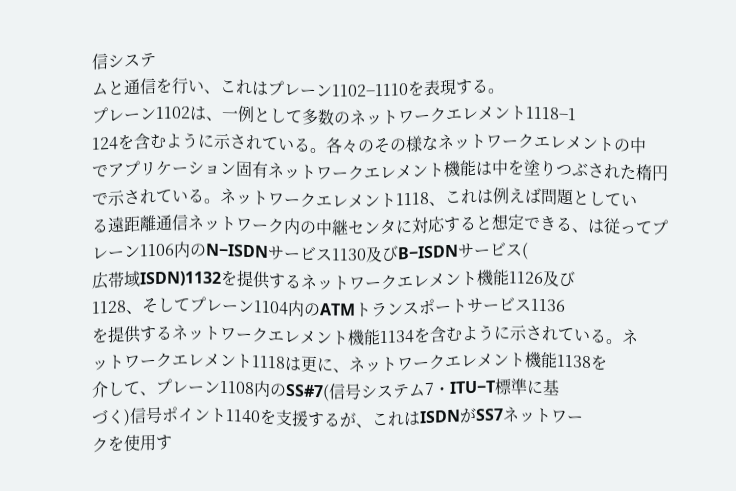信システ
ムと通信を行い、これはプレーン1102−1110を表現する。
プレーン1102は、一例として多数のネットワークエレメント1118−1
124を含むように示されている。各々のその様なネットワークエレメントの中
でアプリケーション固有ネットワークエレメント機能は中を塗りつぶされた楕円
で示されている。ネットワークエレメント1118、これは例えば問題としてい
る遠距離通信ネットワーク内の中継センタに対応すると想定できる、は従ってプ
レーン1106内のN−ISDNサービス1130及びB−ISDNサービス(
広帯域ISDN)1132を提供するネットワークエレメント機能1126及び
1128、そしてプレーン1104内のATMトランスポートサービス1136
を提供するネットワークエレメント機能1134を含むように示されている。ネ
ットワークエレメント1118は更に、ネットワークエレメント機能1138を
介して、プレーン1108内のSS#7(信号システム7・ITU−T標準に基
づく)信号ポイント1140を支援するが、これはISDNがSS7ネットワー
クを使用す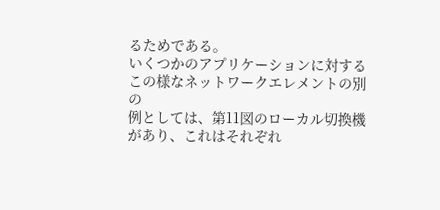るためである。
いくつかのアプリケーションに対するこの様なネットワークエレメントの別の
例としては、第11図のローカル切換機があり、これはそれぞれ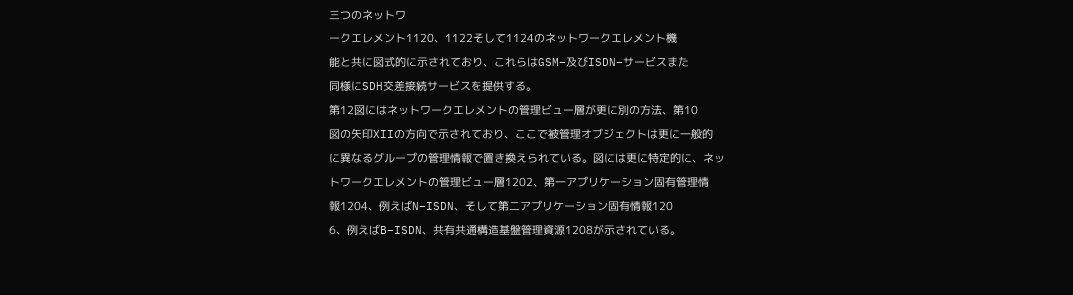三つのネットワ
ークエレメント1120、1122そして1124のネットワークエレメント機
能と共に図式的に示されており、これらはGSM−及びISDN−サービスまた
同様にSDH交差接続サービスを提供する。
第12図にはネットワークエレメントの管理ビュー層が更に別の方法、第10
図の矢印XIIの方向で示されており、ここで被管理オブジェクトは更に一般的
に異なるグループの管理情報で置き換えられている。図には更に特定的に、ネッ
トワークエレメントの管理ビュー層1202、第一アプリケーション固有管理情
報1204、例えばN−ISDN、そして第二アプリケーション固有情報120
6、例えばB−ISDN、共有共通構造基盤管理資源1208が示されている。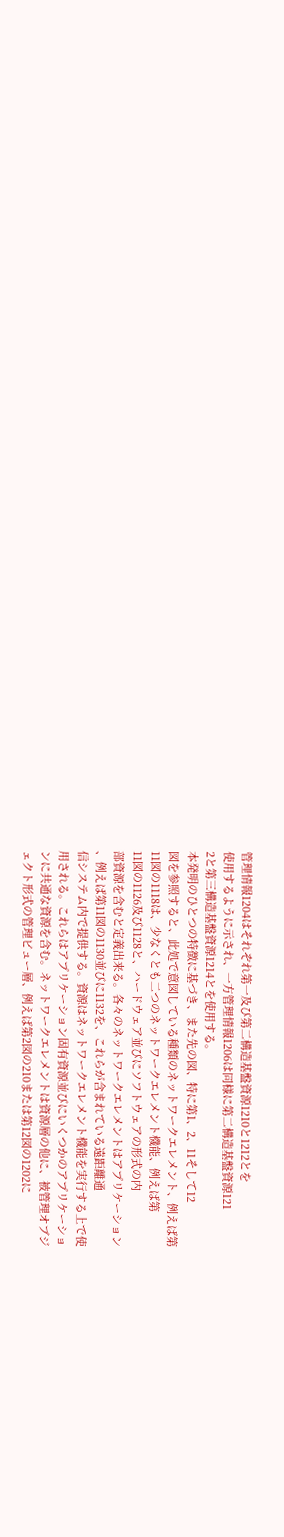管理情報1204はそれぞれ第一及び第二構造基盤資源1210と1212とを
使用するように示され、一方管理情報1206は同様に第二構造基盤資源121
2と第三構造基盤資源1214とを使用する。
本発明のひとつの特徴に基づき、また先の図、特に第1、2、11そして12
図を参照すると、此処で意図している種類のネットワークエレメント、例えば第
11図の1118は、少なくとも二つのネットワークエレメント機能、例えば第
11図の1126及び1128と、ハードウェア並びにソフトウェアの形式の内
部資源を含むと定義出来る。各々のネットワークエレメントはアプリケーション
、例えば第11図の1130並びに1132を、これらが含まれている遠距離通
信システム内で提供する。資源はネットワークエレメント機能を実行する上で使
用される。これらはアプリケーション固有資源並びにいくつかのアプリケーショ
ンに共通な資源を含む。ネットワークエレメントは資源層の他に、被管理オブジ
ェクト形式の管理ビュー層、例えば第2図の210または第12図の1202に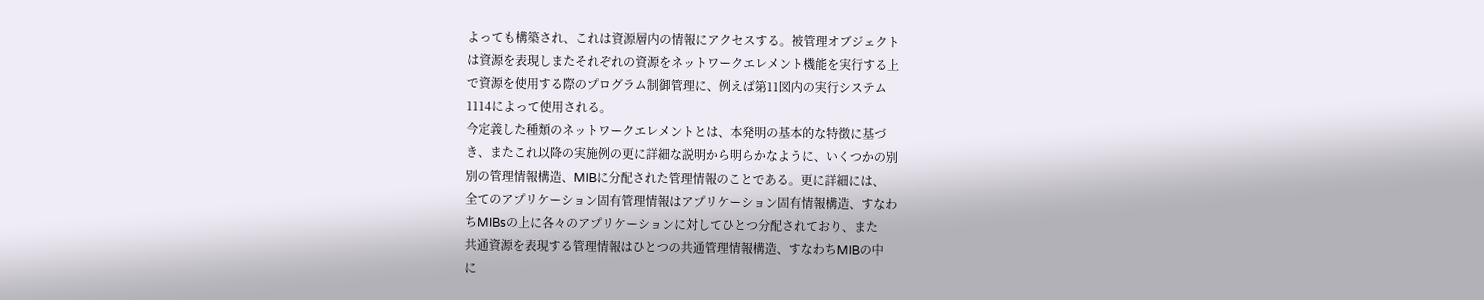よっても構築され、これは資源層内の情報にアクセスする。被管理オブジェクト
は資源を表現しまたそれぞれの資源をネットワークエレメント機能を実行する上
で資源を使用する際のプログラム制御管理に、例えば第11図内の実行システム
1114によって使用される。
今定義した種類のネットワークエレメントとは、本発明の基本的な特徴に基づ
き、またこれ以降の実施例の更に詳細な説明から明らかなように、いくつかの別
別の管理情報構造、MIBに分配された管理情報のことである。更に詳細には、
全てのアプリケーション固有管理情報はアプリケーション固有情報構造、すなわ
ちMIBsの上に各々のアプリケーションに対してひとつ分配されており、また
共通資源を表現する管理情報はひとつの共通管理情報構造、すなわちMIBの中
に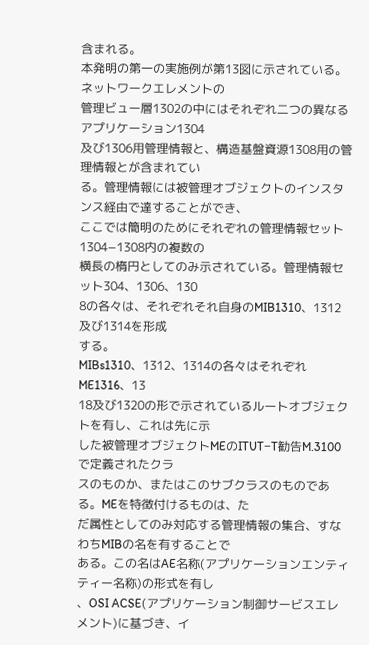含まれる。
本発明の第一の実施例が第13図に示されている。ネットワークエレメントの
管理ビュー層1302の中にはそれぞれ二つの異なるアプリケーション1304
及び1306用管理情報と、構造基盤資源1308用の管理情報とが含まれてい
る。管理情報には被管理オブジェクトのインスタンス経由で達することができ、
ここでは簡明のためにそれぞれの管理情報セット1304−1308内の複数の
横長の楕円としてのみ示されている。管理情報セット304、1306、130
8の各々は、それぞれそれ自身のMIB1310、1312及び1314を形成
する。
MIBs1310、1312、1314の各々はそれぞれME1316、13
18及び1320の形で示されているルートオブジェクトを有し、これは先に示
した被管理オブジェクトMEのITUT−T勧告M.3100で定義されたクラ
スのものか、またはこのサブクラスのものである。MEを特徴付けるものは、た
だ属性としてのみ対応する管理情報の集合、すなわちMIBの名を有することで
ある。この名はAE名称(アプリケーションエンティティー名称)の形式を有し
、OSI ACSE(アプリケーション制御サービスエレメント)に基づき、イ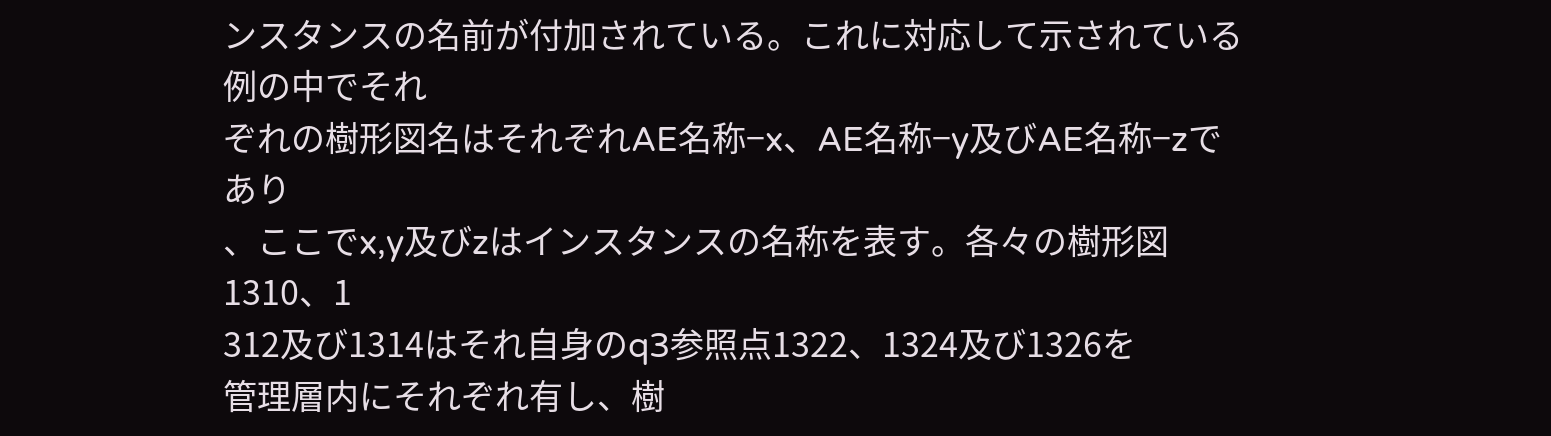ンスタンスの名前が付加されている。これに対応して示されている例の中でそれ
ぞれの樹形図名はそれぞれAE名称−x、AE名称−y及びAE名称−zであり
、ここでx,y及びzはインスタンスの名称を表す。各々の樹形図1310、1
312及び1314はそれ自身のq3参照点1322、1324及び1326を
管理層内にそれぞれ有し、樹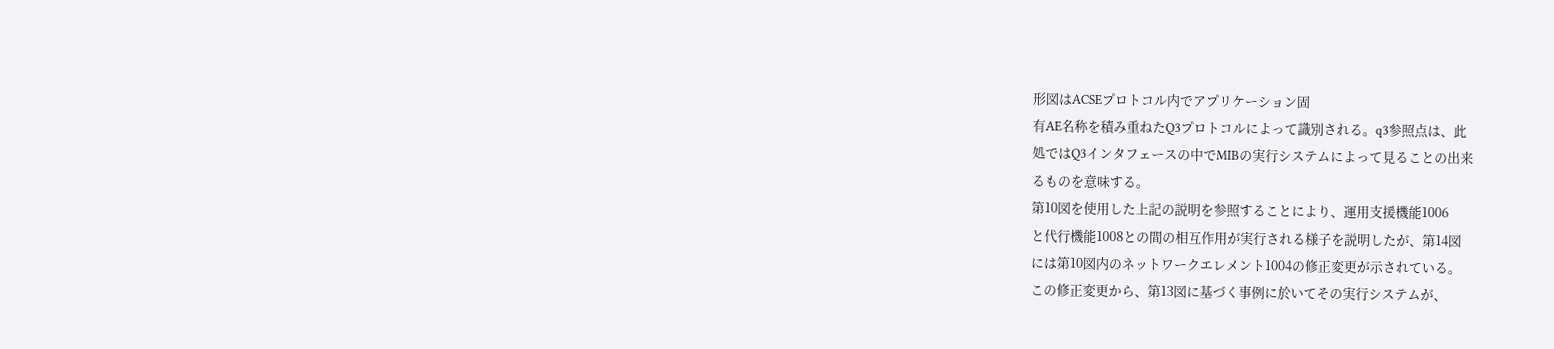形図はACSEプロトコル内でアプリケーション固
有AE名称を積み重ねたQ3プロトコルによって識別される。q3参照点は、此
処ではQ3インタフェースの中でMIBの実行システムによって見ることの出来
るものを意味する。
第10図を使用した上記の説明を参照することにより、運用支援機能1006
と代行機能1008との間の相互作用が実行される様子を説明したが、第14図
には第10図内のネットワークエレメント1004の修正変更が示されている。
この修正変更から、第13図に基づく事例に於いてその実行システムが、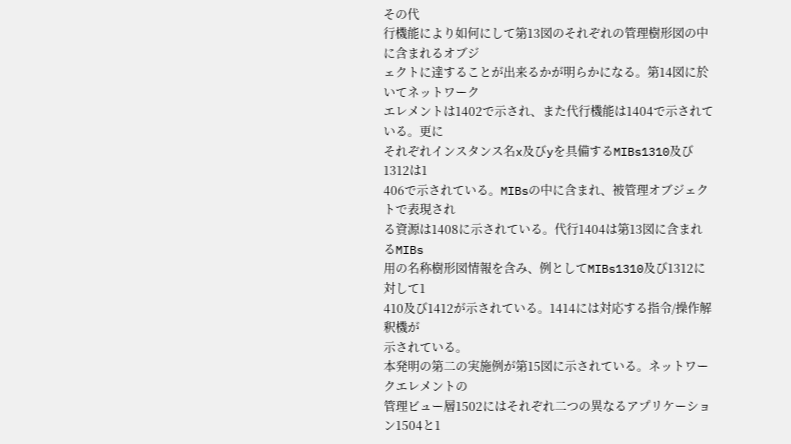その代
行機能により如何にして第13図のそれぞれの管理樹形図の中に含まれるオブジ
ェクトに達することが出来るかが明らかになる。第14図に於いてネットワーク
エレメントは1402で示され、また代行機能は1404で示されている。更に
それぞれインスタンス名x及びyを具備するMIBs1310及び1312は1
406で示されている。MIBsの中に含まれ、被管理オブジェクトで表現され
る資源は1408に示されている。代行1404は第13図に含まれるMIBs
用の名称樹形図情報を含み、例としてMIBs1310及び1312に対して1
410及び1412が示されている。1414には対応する指令/操作解釈機が
示されている。
本発明の第二の実施例が第15図に示されている。ネットワークエレメントの
管理ビュー層1502にはそれぞれ二つの異なるアプリケーション1504と1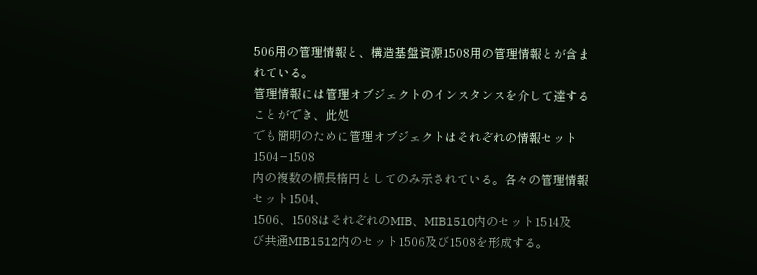506用の管理情報と、構造基盤資源1508用の管理情報とが含まれている。
管理情報には管理オブジェクトのインスタンスを介して達することができ、此処
でも簡明のために管理オブジェクトはそれぞれの情報セット1504−1508
内の複数の横長楕円としてのみ示されている。各々の管理情報セット1504、
1506、1508はそれぞれのMIB、MIB1510内のセット1514及
び共通MIB1512内のセット1506及び1508を形成する。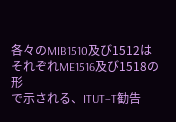各々のMIB1510及び1512はそれぞれME1516及び1518の形
で示される、ITUT−T勧告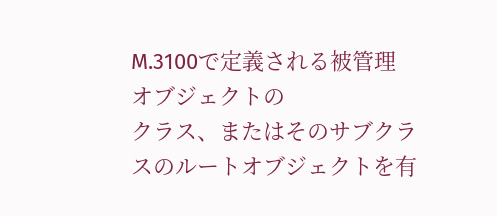M.3100で定義される被管理オブジェクトの
クラス、またはそのサブクラスのルートオブジェクトを有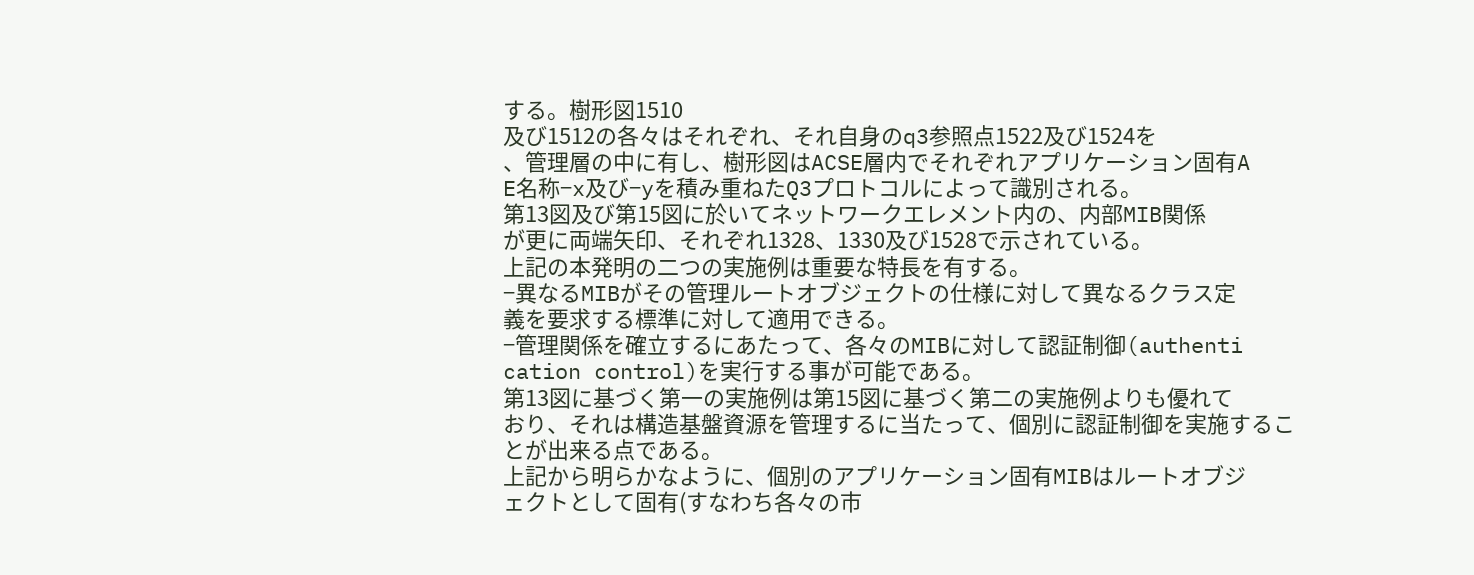する。樹形図1510
及び1512の各々はそれぞれ、それ自身のq3参照点1522及び1524を
、管理層の中に有し、樹形図はACSE層内でそれぞれアプリケーション固有A
E名称−x及び−yを積み重ねたQ3プロトコルによって識別される。
第13図及び第15図に於いてネットワークエレメント内の、内部MIB関係
が更に両端矢印、それぞれ1328、1330及び1528で示されている。
上記の本発明の二つの実施例は重要な特長を有する。
−異なるMIBがその管理ルートオブジェクトの仕様に対して異なるクラス定
義を要求する標準に対して適用できる。
−管理関係を確立するにあたって、各々のMIBに対して認証制御(authenti
cation control)を実行する事が可能である。
第13図に基づく第一の実施例は第15図に基づく第二の実施例よりも優れて
おり、それは構造基盤資源を管理するに当たって、個別に認証制御を実施するこ
とが出来る点である。
上記から明らかなように、個別のアプリケーション固有MIBはルートオブジ
ェクトとして固有(すなわち各々の市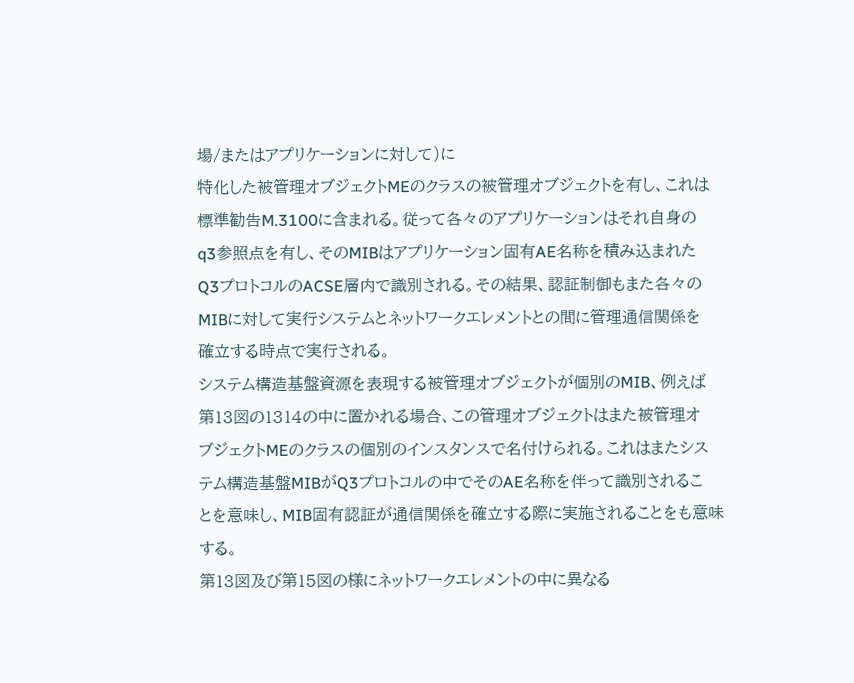場/またはアプリケーションに対して)に
特化した被管理オブジェクトMEのクラスの被管理オブジェクトを有し、これは
標準勧告M.3100に含まれる。従って各々のアプリケーションはそれ自身の
q3参照点を有し、そのMIBはアプリケーション固有AE名称を積み込まれた
Q3プロトコルのACSE層内で識別される。その結果、認証制御もまた各々の
MIBに対して実行システムとネットワークエレメントとの間に管理通信関係を
確立する時点で実行される。
システム構造基盤資源を表現する被管理オブジェクトが個別のMIB、例えば
第13図の1314の中に置かれる場合、この管理オブジェクトはまた被管理オ
ブジェクトMEのクラスの個別のインスタンスで名付けられる。これはまたシス
テム構造基盤MIBがQ3プロトコルの中でそのAE名称を伴って識別されるこ
とを意味し、MIB固有認証が通信関係を確立する際に実施されることをも意味
する。
第13図及び第15図の様にネットワークエレメントの中に異なる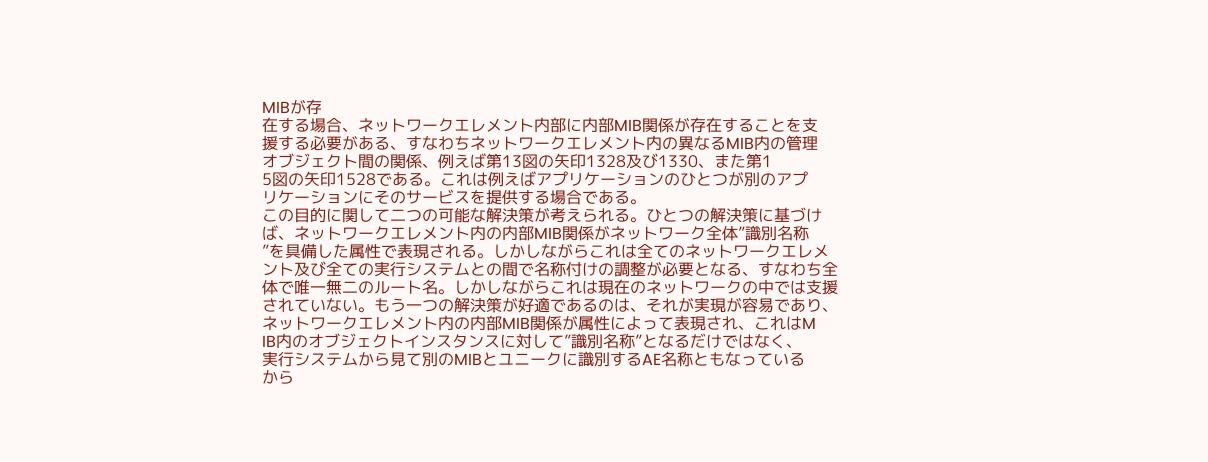MIBが存
在する場合、ネットワークエレメント内部に内部MIB関係が存在することを支
援する必要がある、すなわちネットワークエレメント内の異なるMIB内の管理
オブジェクト間の関係、例えば第13図の矢印1328及び1330、また第1
5図の矢印1528である。これは例えばアプリケーションのひとつが別のアプ
リケーションにそのサービスを提供する場合である。
この目的に関して二つの可能な解決策が考えられる。ひとつの解決策に基づけ
ば、ネットワークエレメント内の内部MIB関係がネットワーク全体”識別名称
”を具備した属性で表現される。しかしながらこれは全てのネットワークエレメ
ント及び全ての実行システムとの間で名称付けの調整が必要となる、すなわち全
体で唯一無二のルート名。しかしながらこれは現在のネットワークの中では支援
されていない。もう一つの解決策が好適であるのは、それが実現が容易であり、
ネットワークエレメント内の内部MIB関係が属性によって表現され、これはM
IB内のオブジェクトインスタンスに対して”識別名称”となるだけではなく、
実行システムから見て別のMIBとユニークに識別するAE名称ともなっている
から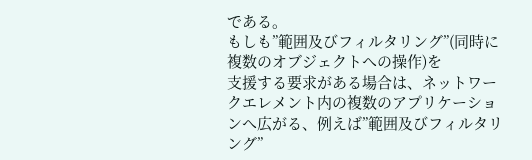である。
もしも”範囲及びフィルタリング”(同時に複数のオブジェクトへの操作)を
支援する要求がある場合は、ネットワークエレメント内の複数のアプリケーショ
ンへ広がる、例えば”範囲及びフィルタリング”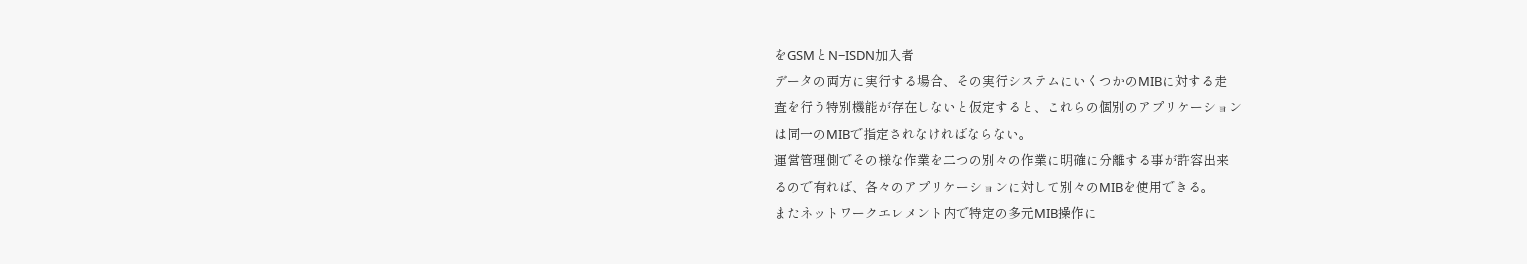をGSMとN−ISDN加入者
データの両方に実行する場合、その実行システムにいくつかのMIBに対する走
査を行う特別機能が存在しないと仮定すると、これらの個別のアプリケーション
は同一のMIBで指定されなければならない。
運営管理側でその様な作業を二つの別々の作業に明確に分離する事が許容出来
るので有れば、各々のアプリケーションに対して別々のMIBを使用できる。
またネットワークエレメント内で特定の多元MIB操作に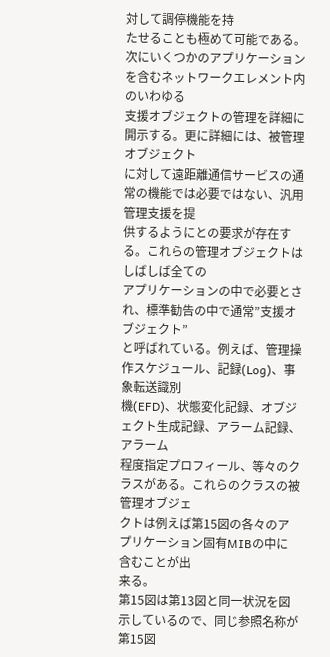対して調停機能を持
たせることも極めて可能である。
次にいくつかのアプリケーションを含むネットワークエレメント内のいわゆる
支援オブジェクトの管理を詳細に開示する。更に詳細には、被管理オブジェクト
に対して遠距離通信サービスの通常の機能では必要ではない、汎用管理支援を提
供するようにとの要求が存在する。これらの管理オブジェクトはしばしば全ての
アプリケーションの中で必要とされ、標準勧告の中で通常”支援オブジェクト”
と呼ばれている。例えば、管理操作スケジュール、記録(Log)、事象転送識別
機(EFD)、状態変化記録、オブジェクト生成記録、アラーム記録、アラーム
程度指定プロフィール、等々のクラスがある。これらのクラスの被管理オブジェ
クトは例えば第15図の各々のアプリケーション固有MIBの中に含むことが出
来る。
第15図は第13図と同一状況を図示しているので、同じ参照名称が第15図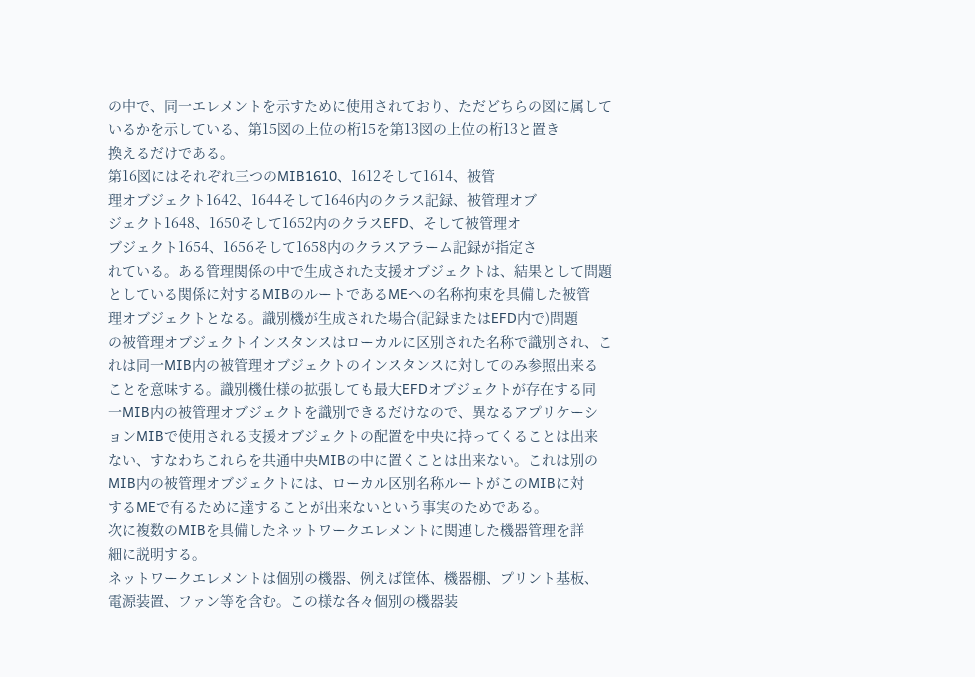の中で、同一エレメントを示すために使用されており、ただどちらの図に属して
いるかを示している、第15図の上位の桁15を第13図の上位の桁13と置き
換えるだけである。
第16図にはそれぞれ三つのMIB1610、1612そして1614、被管
理オブジェクト1642、1644そして1646内のクラス記録、被管理オブ
ジェクト1648、1650そして1652内のクラスEFD、そして被管理オ
ブジェクト1654、1656そして1658内のクラスアラーム記録が指定さ
れている。ある管理関係の中で生成された支援オブジェクトは、結果として問題
としている関係に対するMIBのルートであるMEへの名称拘束を具備した被管
理オブジェクトとなる。識別機が生成された場合(記録またはEFD内で)問題
の被管理オブジェクトインスタンスはローカルに区別された名称で識別され、こ
れは同一MIB内の被管理オブジェクトのインスタンスに対してのみ参照出来る
ことを意味する。識別機仕様の拡張しても最大EFDオブジェクトが存在する同
一MIB内の被管理オブジェクトを識別できるだけなので、異なるアプリケーシ
ョンMIBで使用される支援オブジェクトの配置を中央に持ってくることは出来
ない、すなわちこれらを共通中央MIBの中に置くことは出来ない。これは別の
MIB内の被管理オブジェクトには、ローカル区別名称ルートがこのMIBに対
するMEで有るために達することが出来ないという事実のためである。
次に複数のMIBを具備したネットワークエレメントに関連した機器管理を詳
細に説明する。
ネットワークエレメントは個別の機器、例えば筐体、機器棚、プリント基板、
電源装置、ファン等を含む。この様な各々個別の機器装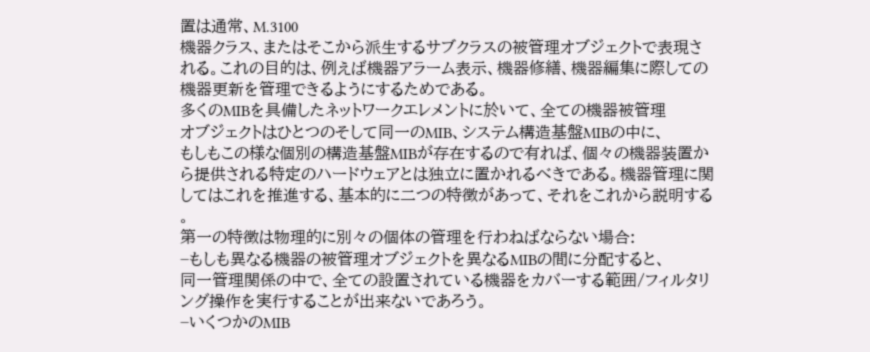置は通常、M.3100
機器クラス、またはそこから派生するサブクラスの被管理オブジェクトで表現さ
れる。これの目的は、例えば機器アラーム表示、機器修繕、機器編集に際しての
機器更新を管理できるようにするためである。
多くのMIBを具備したネットワークエレメントに於いて、全ての機器被管理
オブジェクトはひとつのそして同一のMIB、システム構造基盤MIBの中に、
もしもこの様な個別の構造基盤MIBが存在するので有れば、個々の機器装置か
ら提供される特定のハードウェアとは独立に置かれるべきである。機器管理に関
してはこれを推進する、基本的に二つの特徴があって、それをこれから説明する
。
第一の特徴は物理的に別々の個体の管理を行わねばならない場合:
−もしも異なる機器の被管理オブジェクトを異なるMIBの間に分配すると、
同一管理関係の中で、全ての設置されている機器をカバーする範囲/フィルタリ
ング操作を実行することが出来ないであろう。
−いくつかのMIB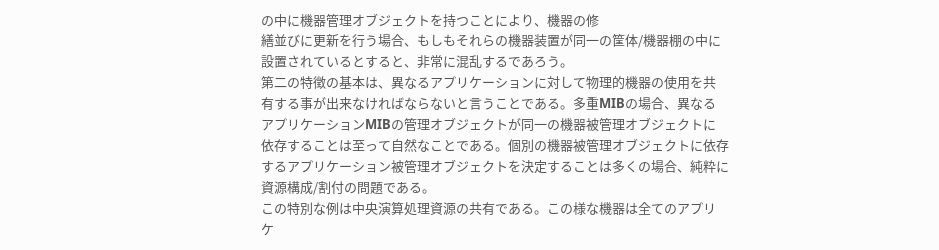の中に機器管理オブジェクトを持つことにより、機器の修
繕並びに更新を行う場合、もしもそれらの機器装置が同一の筐体/機器棚の中に
設置されているとすると、非常に混乱するであろう。
第二の特徴の基本は、異なるアプリケーションに対して物理的機器の使用を共
有する事が出来なければならないと言うことである。多重MIBの場合、異なる
アプリケーションMIBの管理オブジェクトが同一の機器被管理オブジェクトに
依存することは至って自然なことである。個別の機器被管理オブジェクトに依存
するアプリケーション被管理オブジェクトを決定することは多くの場合、純粋に
資源構成/割付の問題である。
この特別な例は中央演算処理資源の共有である。この様な機器は全てのアプリ
ケ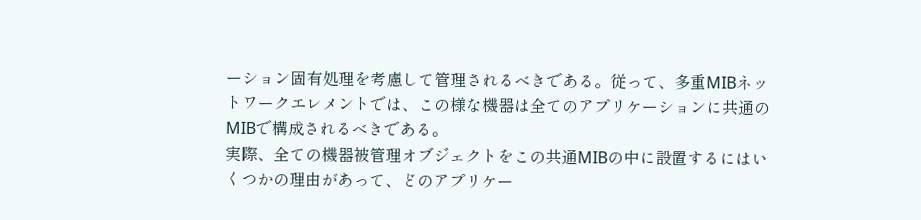ーション固有処理を考慮して管理されるべきである。従って、多重MIBネッ
トワークエレメントでは、この様な機器は全てのアプリケーションに共通の
MIBで構成されるべきである。
実際、全ての機器被管理オブジェクトをこの共通MIBの中に設置するにはい
くつかの理由があって、どのアプリケー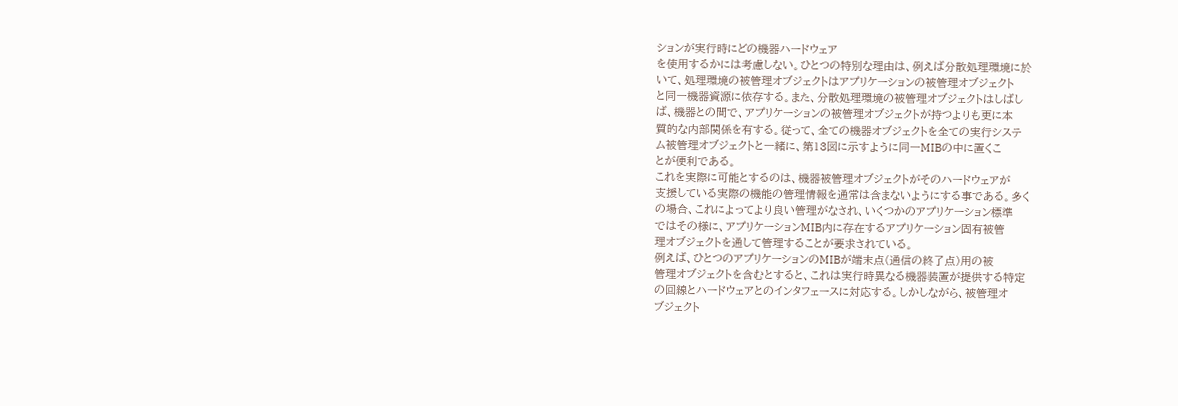ションが実行時にどの機器ハードウェア
を使用するかには考慮しない。ひとつの特別な理由は、例えば分散処理環境に於
いて、処理環境の被管理オブジェクトはアプリケーションの被管理オブジェクト
と同一機器資源に依存する。また、分散処理環境の被管理オブジェクトはしばし
ば、機器との間で、アプリケーションの被管理オブジェクトが持つよりも更に本
質的な内部関係を有する。従って、全ての機器オブジェクトを全ての実行システ
ム被管理オブジェクトと一緒に、第13図に示すように同一MIBの中に置くこ
とが便利である。
これを実際に可能とするのは、機器被管理オブジェクトがそのハードウェアが
支援している実際の機能の管理情報を通常は含まないようにする事である。多く
の場合、これによってより良い管理がなされ、いくつかのアプリケーション標準
ではその様に、アプリケーションMIB内に存在するアプリケーション固有被管
理オブジェクトを通して管理することが要求されている。
例えば、ひとつのアプリケーションのMIBが端末点(通信の終了点)用の被
管理オブジェクトを含むとすると、これは実行時異なる機器装置が提供する特定
の回線とハードウェアとのインタフェースに対応する。しかしながら、被管理オ
ブジェクト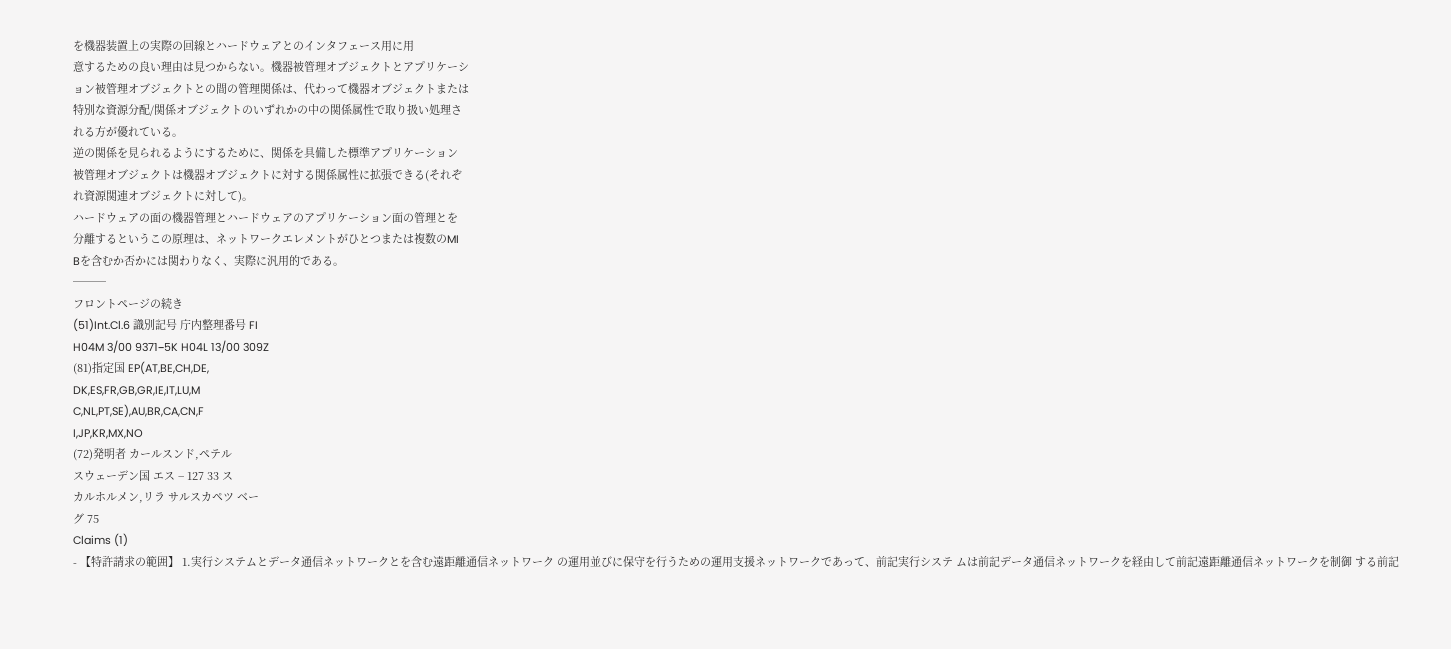を機器装置上の実際の回線とハードウェアとのインタフェース用に用
意するための良い理由は見つからない。機器被管理オブジェクトとアプリケーシ
ョン被管理オブジェクトとの間の管理関係は、代わって機器オブジェクトまたは
特別な資源分配/関係オブジェクトのいずれかの中の関係属性で取り扱い処理さ
れる方が優れている。
逆の関係を見られるようにするために、関係を具備した標準アプリケーション
被管理オブジェクトは機器オブジェクトに対する関係属性に拡張できる(それぞ
れ資源関連オブジェクトに対して)。
ハードウェアの面の機器管理とハードウェアのアプリケーション面の管理とを
分離するというこの原理は、ネットワークエレメントがひとつまたは複数のMI
Bを含むか否かには関わりなく、実際に汎用的である。
───
フロントページの続き
(51)Int.Cl.6 識別記号 庁内整理番号 FI
H04M 3/00 9371−5K H04L 13/00 309Z
(81)指定国 EP(AT,BE,CH,DE,
DK,ES,FR,GB,GR,IE,IT,LU,M
C,NL,PT,SE),AU,BR,CA,CN,F
I,JP,KR,MX,NO
(72)発明者 カールスンド,ペテル
スウェーデン国 エス − 127 33 ス
カルホルメン,リラ サルスカペツ ベー
グ 75
Claims (1)
- 【特許請求の範囲】 1.実行システムとデータ通信ネットワークとを含む遠距離通信ネットワーク の運用並びに保守を行うための運用支援ネットワークであって、前記実行システ ムは前記データ通信ネットワークを経由して前記遠距離通信ネットワークを制御 する前記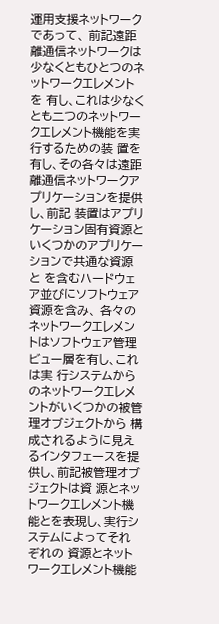運用支援ネットワークであって、 前記遠距離通信ネットワークは少なくともひとつのネットワークエレメントを 有し、これは少なくとも二つのネットワークエレメント機能を実行するための装 置を有し、その各々は遠距離通信ネットワークアプリケーションを提供し、前記 装置はアプリケーション固有資源といくつかのアプリケーションで共通な資源と を含むハードウェア並びにソフトウェア資源を含み、 各々のネットワークエレメントはソフトウェア管理ビュー層を有し、これは実 行システムからのネットワークエレメントがいくつかの被管理オブジェクトから 構成されるように見えるインタフェースを提供し、前記被管理オブジェクトは資 源とネットワークエレメント機能とを表現し、実行システムによってそれぞれの 資源とネットワークエレメント機能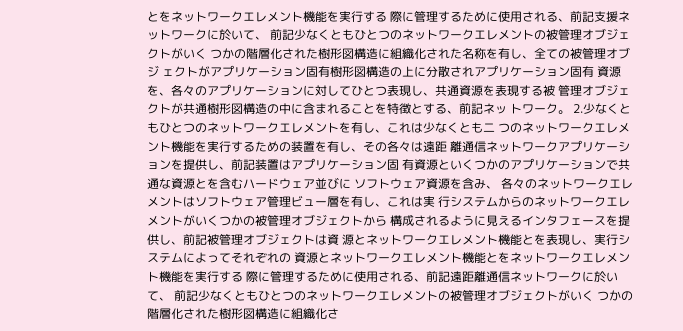とをネットワークエレメント機能を実行する 際に管理するために使用される、前記支援ネットワークに於いて、 前記少なくともひとつのネットワークエレメントの被管理オブジェクトがいく つかの階層化された樹形図構造に組織化された名称を有し、全ての被管理オブジ ェクトがアプリケーション固有樹形図構造の上に分散されアプリケーション固有 資源を、各々のアプリケーションに対してひとつ表現し、共通資源を表現する被 管理オブジェクトが共通樹形図構造の中に含まれることを特徴とする、前記ネッ トワーク。 2.少なくともひとつのネットワークエレメントを有し、これは少なくとも二 つのネットワークエレメント機能を実行するための装置を有し、その各々は遠距 離通信ネットワークアプリケーションを提供し、前記装置はアプリケーション固 有資源といくつかのアプリケーションで共通な資源とを含むハードウェア並びに ソフトウェア資源を含み、 各々のネットワークエレメントはソフトウェア管理ビュー層を有し、これは実 行システムからのネットワークエレメントがいくつかの被管理オブジェクトから 構成されるように見えるインタフェースを提供し、前記被管理オブジェクトは資 源とネットワークエレメント機能とを表現し、実行システムによってそれぞれの 資源とネットワークエレメント機能とをネットワークエレメント機能を実行する 際に管理するために使用される、前記遠距離通信ネットワークに於いて、 前記少なくともひとつのネットワークエレメントの被管理オブジェクトがいく つかの階層化された樹形図構造に組織化さ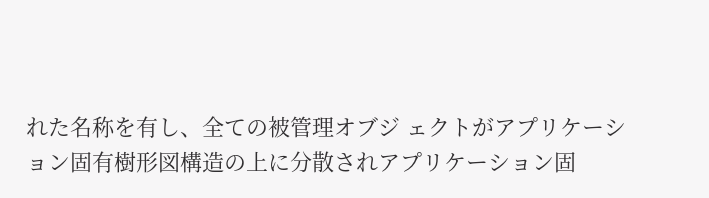れた名称を有し、全ての被管理オブジ ェクトがアプリケーション固有樹形図構造の上に分散されアプリケーション固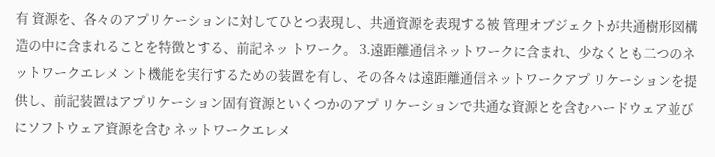有 資源を、各々のアプリケーションに対してひとつ表現し、共通資源を表現する被 管理オブジェクトが共通樹形図構造の中に含まれることを特徴とする、前記ネッ トワーク。 3.遠距離通信ネットワークに含まれ、少なくとも二つのネットワークエレメ ント機能を実行するための装置を有し、その各々は遠距離通信ネットワークアプ リケーションを提供し、前記装置はアプリケーション固有資源といくつかのアプ リケーションで共通な資源とを含むハードウェア並びにソフトウェア資源を含む ネットワークエレメ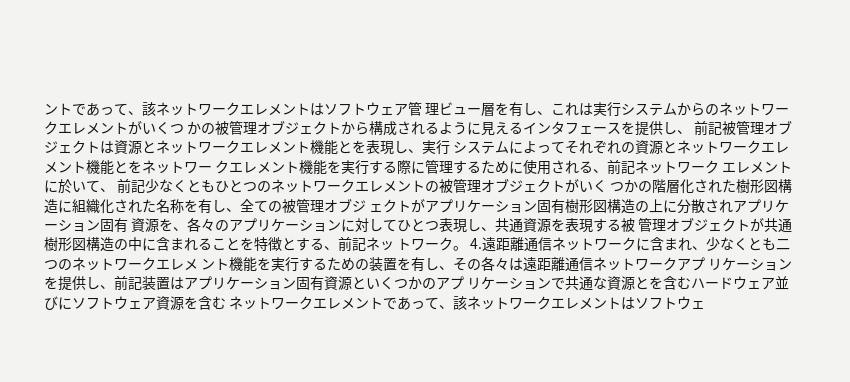ントであって、該ネットワークエレメントはソフトウェア管 理ビュー層を有し、これは実行システムからのネットワークエレメントがいくつ かの被管理オブジェクトから構成されるように見えるインタフェースを提供し、 前記被管理オブジェクトは資源とネットワークエレメント機能とを表現し、実行 システムによってそれぞれの資源とネットワークエレメント機能とをネットワー クエレメント機能を実行する際に管理するために使用される、前記ネットワーク エレメントに於いて、 前記少なくともひとつのネットワークエレメントの被管理オブジェクトがいく つかの階層化された樹形図構造に組織化された名称を有し、全ての被管理オブジ ェクトがアプリケーション固有樹形図構造の上に分散されアプリケーション固有 資源を、各々のアプリケーションに対してひとつ表現し、共通資源を表現する被 管理オブジェクトが共通樹形図構造の中に含まれることを特徴とする、前記ネッ トワーク。 4.遠距離通信ネットワークに含まれ、少なくとも二つのネットワークエレメ ント機能を実行するための装置を有し、その各々は遠距離通信ネットワークアプ リケーションを提供し、前記装置はアプリケーション固有資源といくつかのアプ リケーションで共通な資源とを含むハードウェア並びにソフトウェア資源を含む ネットワークエレメントであって、該ネットワークエレメントはソフトウェ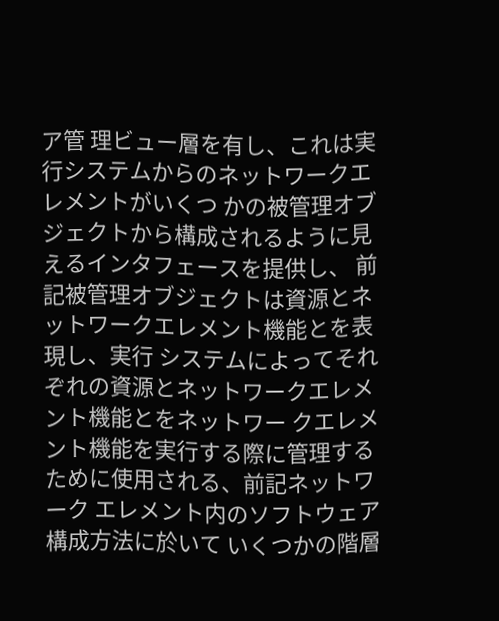ア管 理ビュー層を有し、これは実行システムからのネットワークエレメントがいくつ かの被管理オブジェクトから構成されるように見えるインタフェースを提供し、 前記被管理オブジェクトは資源とネットワークエレメント機能とを表現し、実行 システムによってそれぞれの資源とネットワークエレメント機能とをネットワー クエレメント機能を実行する際に管理するために使用される、前記ネットワーク エレメント内のソフトウェア構成方法に於いて いくつかの階層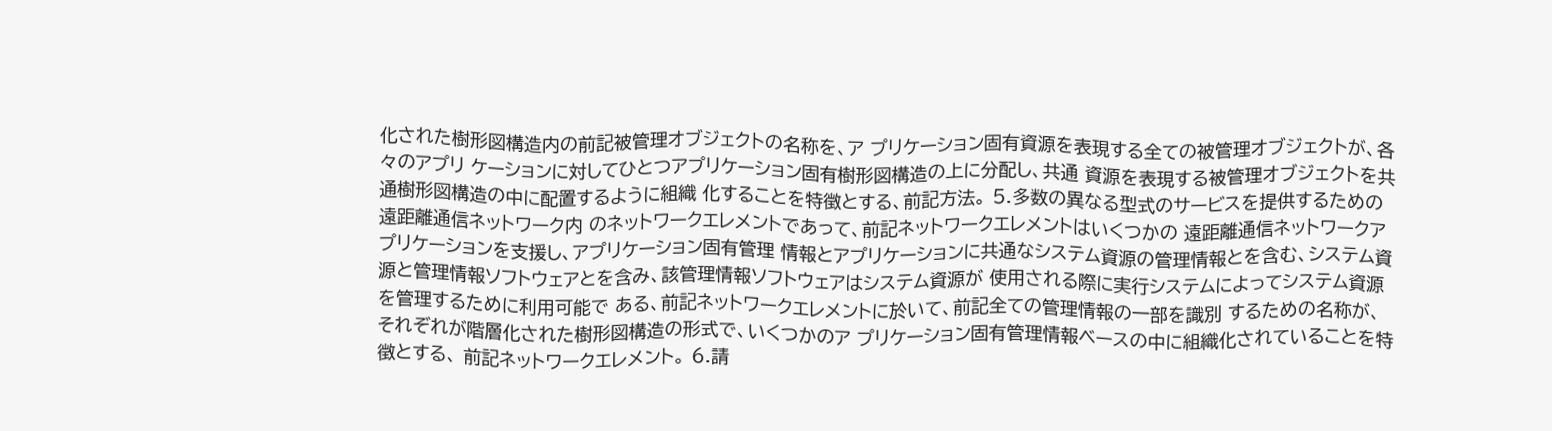化された樹形図構造内の前記被管理オブジェクトの名称を、ア プリケーション固有資源を表現する全ての被管理オブジェクトが、各々のアプリ ケーションに対してひとつアプリケーション固有樹形図構造の上に分配し、共通 資源を表現する被管理オブジェクトを共通樹形図構造の中に配置するように組織 化することを特徴とする、前記方法。 5.多数の異なる型式のサービスを提供するための遠距離通信ネットワーク内 のネットワークエレメントであって、前記ネットワークエレメントはいくつかの 遠距離通信ネットワークアプリケーションを支援し、アプリケーション固有管理 情報とアプリケーションに共通なシステム資源の管理情報とを含む、システム資 源と管理情報ソフトウェアとを含み、該管理情報ソフトウェアはシステム資源が 使用される際に実行システムによってシステム資源を管理するために利用可能で ある、前記ネットワークエレメントに於いて、前記全ての管理情報の一部を識別 するための名称が、それぞれが階層化された樹形図構造の形式で、いくつかのア プリケーション固有管理情報ベースの中に組織化されていることを特徴とする、 前記ネットワークエレメント。 6.請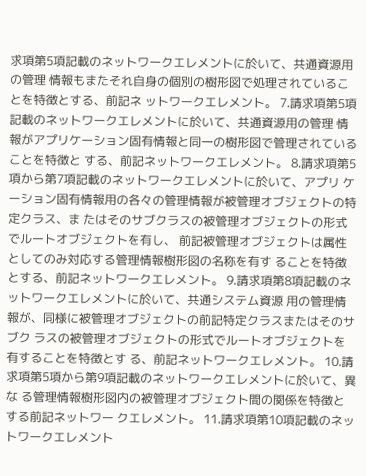求項第5項記載のネットワークエレメントに於いて、共通資源用の管理 情報もまたそれ自身の個別の樹形図で処理されていることを特徴とする、前記ネ ットワークエレメント。 7.請求項第5項記載のネットワークエレメントに於いて、共通資源用の管理 情報がアプリケーション固有情報と同一の樹形図で管理されていることを特徴と する、前記ネットワークエレメント。 8.請求項第5項から第7項記載のネットワークエレメントに於いて、アプリ ケーション固有情報用の各々の管理情報が被管理オブジェクトの特定クラス、ま たはそのサブクラスの被管理オブジェクトの形式でルートオブジェクトを有し、 前記被管理オブジェクトは属性としてのみ対応する管理情報樹形図の名称を有す ることを特徴とする、前記ネットワークエレメント。 9.請求項第8項記載のネットワークエレメントに於いて、共通システム資源 用の管理情報が、同様に被管理オブジェクトの前記特定クラスまたはそのサブク ラスの被管理オブジェクトの形式でルートオブジェクトを有することを特徴とす る、前記ネットワークエレメント。 10.請求項第5項から第9項記載のネットワークエレメントに於いて、異な る管理情報樹形図内の被管理オブジェクト間の関係を特徴とする前記ネットワー クエレメント。 11.請求項第10項記載のネットワークエレメント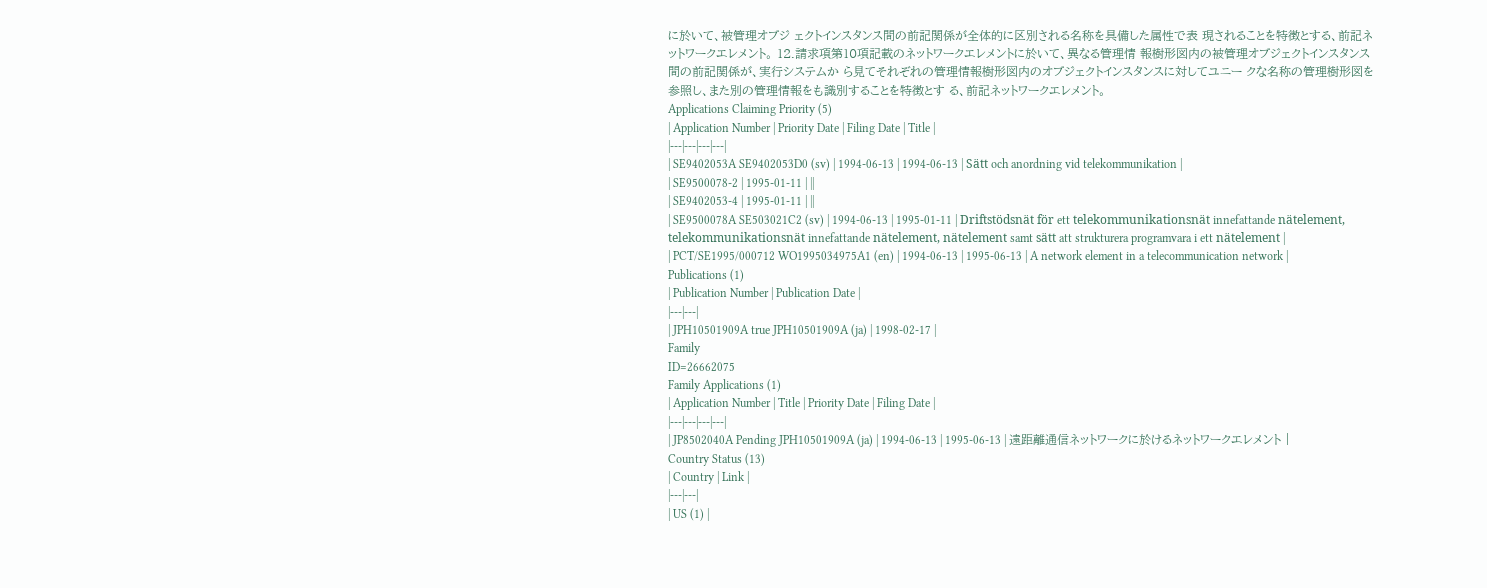に於いて、被管理オブジ ェクトインスタンス間の前記関係が全体的に区別される名称を具備した属性で表 現されることを特徴とする、前記ネットワークエレメント。 12.請求項第10項記載のネットワークエレメントに於いて、異なる管理情 報樹形図内の被管理オブジェクトインスタンス間の前記関係が、実行システムか ら見てそれぞれの管理情報樹形図内のオブジェクトインスタンスに対してユニー クな名称の管理樹形図を参照し、また別の管理情報をも識別することを特徴とす る、前記ネットワークエレメント。
Applications Claiming Priority (5)
| Application Number | Priority Date | Filing Date | Title |
|---|---|---|---|
| SE9402053A SE9402053D0 (sv) | 1994-06-13 | 1994-06-13 | Sätt och anordning vid telekommunikation |
| SE9500078-2 | 1995-01-11 | ||
| SE9402053-4 | 1995-01-11 | ||
| SE9500078A SE503021C2 (sv) | 1994-06-13 | 1995-01-11 | Driftstödsnät för ett telekommunikationsnät innefattande nätelement, telekommunikationsnät innefattande nätelement, nätelement samt sätt att strukturera programvara i ett nätelement |
| PCT/SE1995/000712 WO1995034975A1 (en) | 1994-06-13 | 1995-06-13 | A network element in a telecommunication network |
Publications (1)
| Publication Number | Publication Date |
|---|---|
| JPH10501909A true JPH10501909A (ja) | 1998-02-17 |
Family
ID=26662075
Family Applications (1)
| Application Number | Title | Priority Date | Filing Date |
|---|---|---|---|
| JP8502040A Pending JPH10501909A (ja) | 1994-06-13 | 1995-06-13 | 遠距離通信ネットワークに於けるネットワークエレメント |
Country Status (13)
| Country | Link |
|---|---|
| US (1) |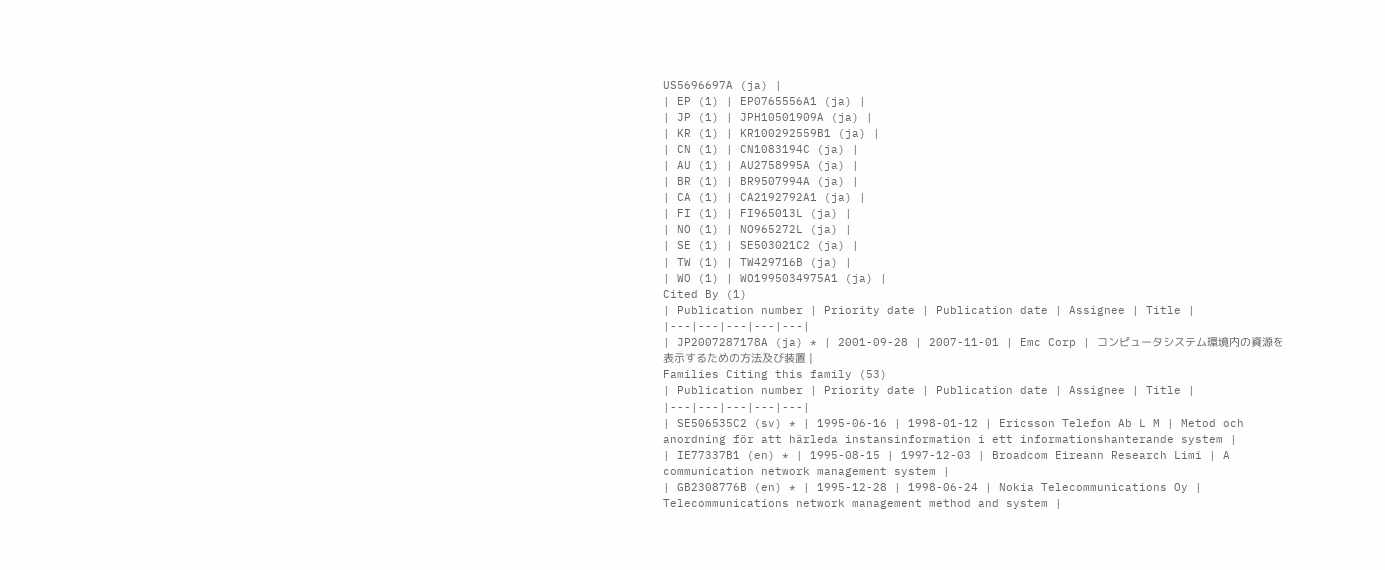US5696697A (ja) |
| EP (1) | EP0765556A1 (ja) |
| JP (1) | JPH10501909A (ja) |
| KR (1) | KR100292559B1 (ja) |
| CN (1) | CN1083194C (ja) |
| AU (1) | AU2758995A (ja) |
| BR (1) | BR9507994A (ja) |
| CA (1) | CA2192792A1 (ja) |
| FI (1) | FI965013L (ja) |
| NO (1) | NO965272L (ja) |
| SE (1) | SE503021C2 (ja) |
| TW (1) | TW429716B (ja) |
| WO (1) | WO1995034975A1 (ja) |
Cited By (1)
| Publication number | Priority date | Publication date | Assignee | Title |
|---|---|---|---|---|
| JP2007287178A (ja) * | 2001-09-28 | 2007-11-01 | Emc Corp | コンピュータシステム環境内の資源を表示するための方法及び装置 |
Families Citing this family (53)
| Publication number | Priority date | Publication date | Assignee | Title |
|---|---|---|---|---|
| SE506535C2 (sv) * | 1995-06-16 | 1998-01-12 | Ericsson Telefon Ab L M | Metod och anordning för att härleda instansinformation i ett informationshanterande system |
| IE77337B1 (en) * | 1995-08-15 | 1997-12-03 | Broadcom Eireann Research Limi | A communication network management system |
| GB2308776B (en) * | 1995-12-28 | 1998-06-24 | Nokia Telecommunications Oy | Telecommunications network management method and system |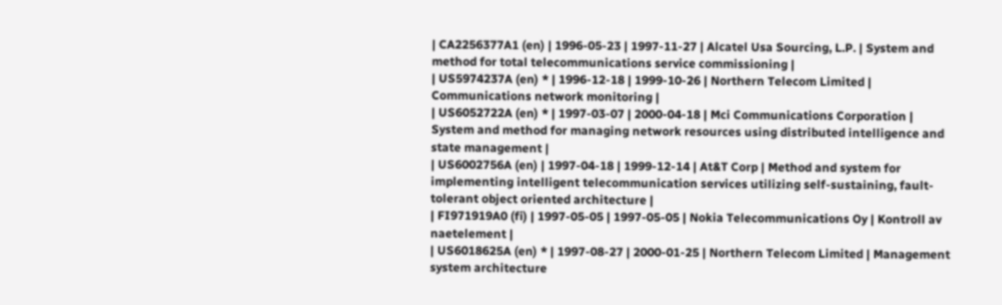| CA2256377A1 (en) | 1996-05-23 | 1997-11-27 | Alcatel Usa Sourcing, L.P. | System and method for total telecommunications service commissioning |
| US5974237A (en) * | 1996-12-18 | 1999-10-26 | Northern Telecom Limited | Communications network monitoring |
| US6052722A (en) * | 1997-03-07 | 2000-04-18 | Mci Communications Corporation | System and method for managing network resources using distributed intelligence and state management |
| US6002756A (en) | 1997-04-18 | 1999-12-14 | At&T Corp | Method and system for implementing intelligent telecommunication services utilizing self-sustaining, fault-tolerant object oriented architecture |
| FI971919A0 (fi) | 1997-05-05 | 1997-05-05 | Nokia Telecommunications Oy | Kontroll av naetelement |
| US6018625A (en) * | 1997-08-27 | 2000-01-25 | Northern Telecom Limited | Management system architecture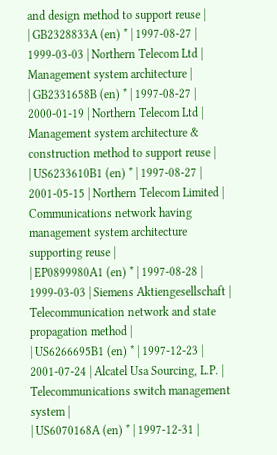and design method to support reuse |
| GB2328833A (en) * | 1997-08-27 | 1999-03-03 | Northern Telecom Ltd | Management system architecture |
| GB2331658B (en) * | 1997-08-27 | 2000-01-19 | Northern Telecom Ltd | Management system architecture & construction method to support reuse |
| US6233610B1 (en) * | 1997-08-27 | 2001-05-15 | Northern Telecom Limited | Communications network having management system architecture supporting reuse |
| EP0899980A1 (en) * | 1997-08-28 | 1999-03-03 | Siemens Aktiengesellschaft | Telecommunication network and state propagation method |
| US6266695B1 (en) * | 1997-12-23 | 2001-07-24 | Alcatel Usa Sourcing, L.P. | Telecommunications switch management system |
| US6070168A (en) * | 1997-12-31 |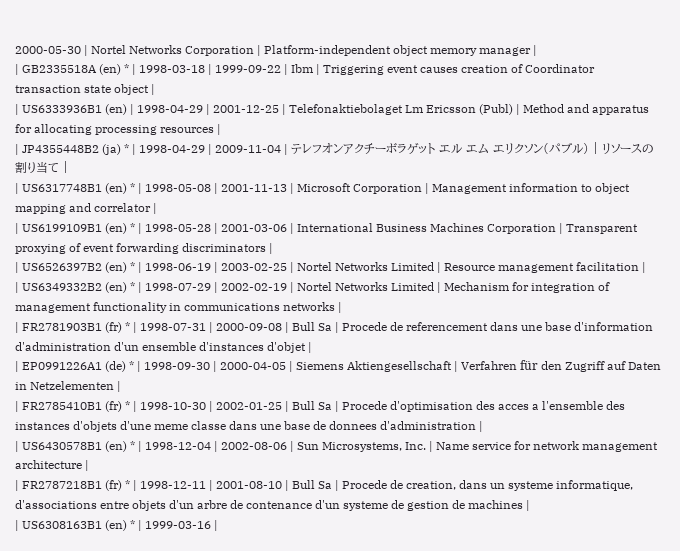2000-05-30 | Nortel Networks Corporation | Platform-independent object memory manager |
| GB2335518A (en) * | 1998-03-18 | 1999-09-22 | Ibm | Triggering event causes creation of Coordinator transaction state object |
| US6333936B1 (en) | 1998-04-29 | 2001-12-25 | Telefonaktiebolaget Lm Ericsson (Publ) | Method and apparatus for allocating processing resources |
| JP4355448B2 (ja) * | 1998-04-29 | 2009-11-04 | テレフオンアクチーボラゲット エル エム エリクソン(パブル) | リソースの割り当て |
| US6317748B1 (en) * | 1998-05-08 | 2001-11-13 | Microsoft Corporation | Management information to object mapping and correlator |
| US6199109B1 (en) * | 1998-05-28 | 2001-03-06 | International Business Machines Corporation | Transparent proxying of event forwarding discriminators |
| US6526397B2 (en) * | 1998-06-19 | 2003-02-25 | Nortel Networks Limited | Resource management facilitation |
| US6349332B2 (en) * | 1998-07-29 | 2002-02-19 | Nortel Networks Limited | Mechanism for integration of management functionality in communications networks |
| FR2781903B1 (fr) * | 1998-07-31 | 2000-09-08 | Bull Sa | Procede de referencement dans une base d'information d'administration d'un ensemble d'instances d'objet |
| EP0991226A1 (de) * | 1998-09-30 | 2000-04-05 | Siemens Aktiengesellschaft | Verfahren für den Zugriff auf Daten in Netzelementen |
| FR2785410B1 (fr) * | 1998-10-30 | 2002-01-25 | Bull Sa | Procede d'optimisation des acces a l'ensemble des instances d'objets d'une meme classe dans une base de donnees d'administration |
| US6430578B1 (en) * | 1998-12-04 | 2002-08-06 | Sun Microsystems, Inc. | Name service for network management architecture |
| FR2787218B1 (fr) * | 1998-12-11 | 2001-08-10 | Bull Sa | Procede de creation, dans un systeme informatique, d'associations entre objets d'un arbre de contenance d'un systeme de gestion de machines |
| US6308163B1 (en) * | 1999-03-16 |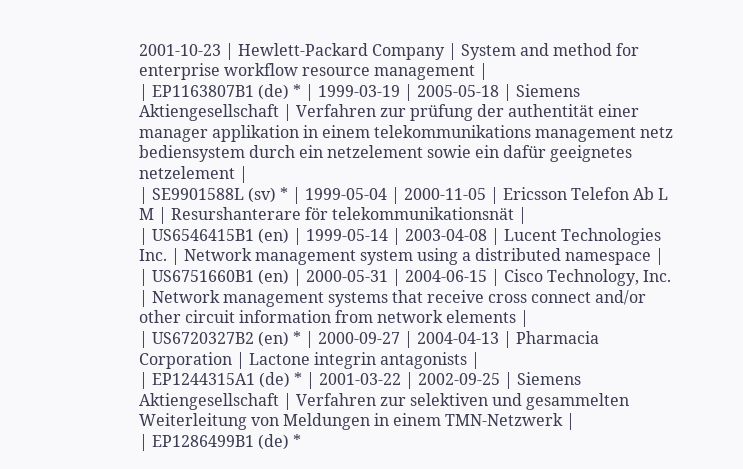2001-10-23 | Hewlett-Packard Company | System and method for enterprise workflow resource management |
| EP1163807B1 (de) * | 1999-03-19 | 2005-05-18 | Siemens Aktiengesellschaft | Verfahren zur prüfung der authentität einer manager applikation in einem telekommunikations management netz bediensystem durch ein netzelement sowie ein dafür geeignetes netzelement |
| SE9901588L (sv) * | 1999-05-04 | 2000-11-05 | Ericsson Telefon Ab L M | Resurshanterare för telekommunikationsnät |
| US6546415B1 (en) | 1999-05-14 | 2003-04-08 | Lucent Technologies Inc. | Network management system using a distributed namespace |
| US6751660B1 (en) | 2000-05-31 | 2004-06-15 | Cisco Technology, Inc. | Network management systems that receive cross connect and/or other circuit information from network elements |
| US6720327B2 (en) * | 2000-09-27 | 2004-04-13 | Pharmacia Corporation | Lactone integrin antagonists |
| EP1244315A1 (de) * | 2001-03-22 | 2002-09-25 | Siemens Aktiengesellschaft | Verfahren zur selektiven und gesammelten Weiterleitung von Meldungen in einem TMN-Netzwerk |
| EP1286499B1 (de) *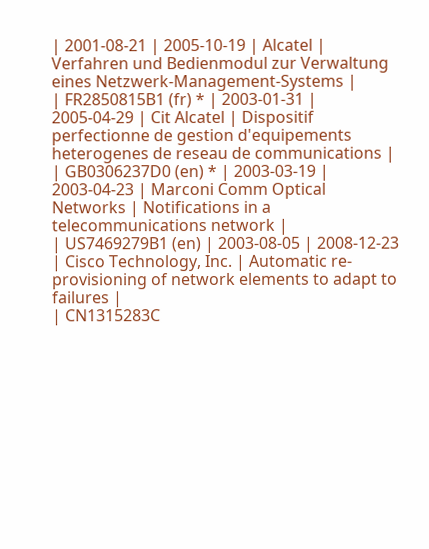| 2001-08-21 | 2005-10-19 | Alcatel | Verfahren und Bedienmodul zur Verwaltung eines Netzwerk-Management-Systems |
| FR2850815B1 (fr) * | 2003-01-31 | 2005-04-29 | Cit Alcatel | Dispositif perfectionne de gestion d'equipements heterogenes de reseau de communications |
| GB0306237D0 (en) * | 2003-03-19 | 2003-04-23 | Marconi Comm Optical Networks | Notifications in a telecommunications network |
| US7469279B1 (en) | 2003-08-05 | 2008-12-23 | Cisco Technology, Inc. | Automatic re-provisioning of network elements to adapt to failures |
| CN1315283C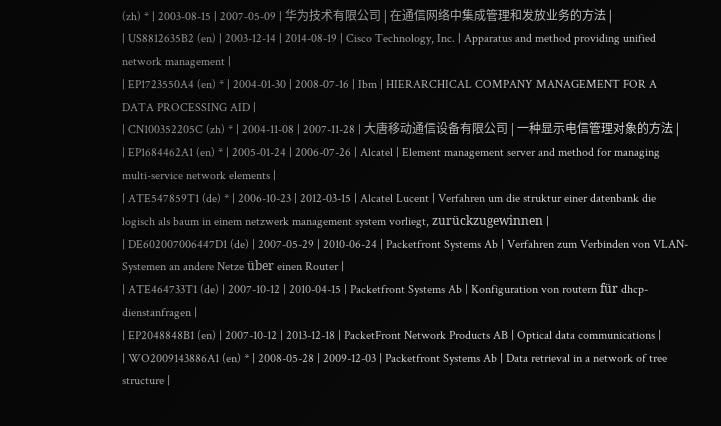(zh) * | 2003-08-15 | 2007-05-09 | 华为技术有限公司 | 在通信网络中集成管理和发放业务的方法 |
| US8812635B2 (en) | 2003-12-14 | 2014-08-19 | Cisco Technology, Inc. | Apparatus and method providing unified network management |
| EP1723550A4 (en) * | 2004-01-30 | 2008-07-16 | Ibm | HIERARCHICAL COMPANY MANAGEMENT FOR A DATA PROCESSING AID |
| CN100352205C (zh) * | 2004-11-08 | 2007-11-28 | 大唐移动通信设备有限公司 | 一种显示电信管理对象的方法 |
| EP1684462A1 (en) * | 2005-01-24 | 2006-07-26 | Alcatel | Element management server and method for managing multi-service network elements |
| ATE547859T1 (de) * | 2006-10-23 | 2012-03-15 | Alcatel Lucent | Verfahren um die struktur einer datenbank die logisch als baum in einem netzwerk management system vorliegt, zurückzugewinnen |
| DE602007006447D1 (de) | 2007-05-29 | 2010-06-24 | Packetfront Systems Ab | Verfahren zum Verbinden von VLAN-Systemen an andere Netze über einen Router |
| ATE464733T1 (de) | 2007-10-12 | 2010-04-15 | Packetfront Systems Ab | Konfiguration von routern für dhcp-dienstanfragen |
| EP2048848B1 (en) | 2007-10-12 | 2013-12-18 | PacketFront Network Products AB | Optical data communications |
| WO2009143886A1 (en) * | 2008-05-28 | 2009-12-03 | Packetfront Systems Ab | Data retrieval in a network of tree structure |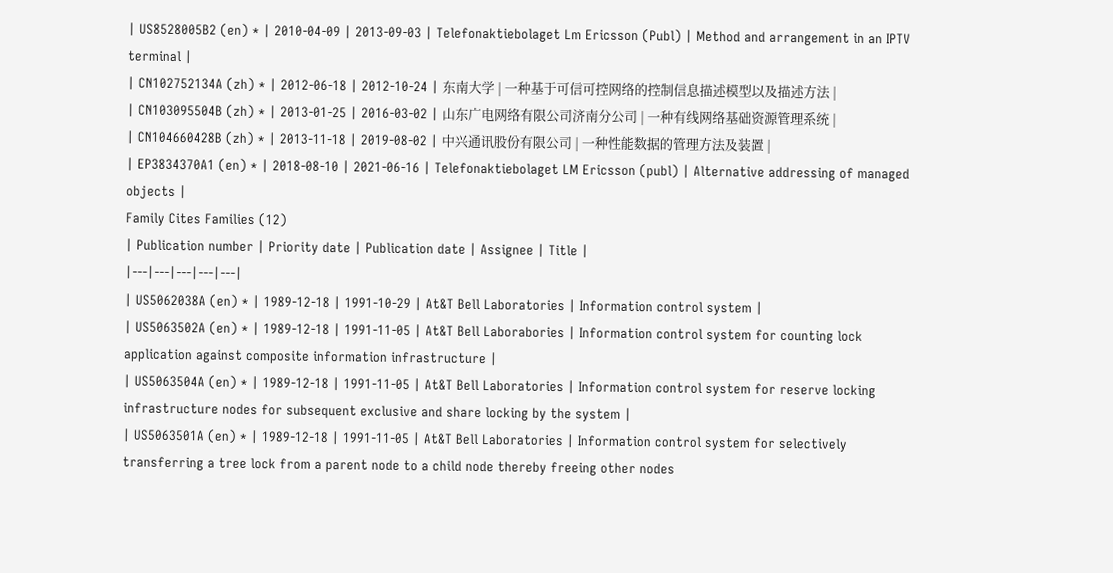| US8528005B2 (en) * | 2010-04-09 | 2013-09-03 | Telefonaktiebolaget Lm Ericsson (Publ) | Method and arrangement in an IPTV terminal |
| CN102752134A (zh) * | 2012-06-18 | 2012-10-24 | 东南大学 | 一种基于可信可控网络的控制信息描述模型以及描述方法 |
| CN103095504B (zh) * | 2013-01-25 | 2016-03-02 | 山东广电网络有限公司济南分公司 | 一种有线网络基础资源管理系统 |
| CN104660428B (zh) * | 2013-11-18 | 2019-08-02 | 中兴通讯股份有限公司 | 一种性能数据的管理方法及装置 |
| EP3834370A1 (en) * | 2018-08-10 | 2021-06-16 | Telefonaktiebolaget LM Ericsson (publ) | Alternative addressing of managed objects |
Family Cites Families (12)
| Publication number | Priority date | Publication date | Assignee | Title |
|---|---|---|---|---|
| US5062038A (en) * | 1989-12-18 | 1991-10-29 | At&T Bell Laboratories | Information control system |
| US5063502A (en) * | 1989-12-18 | 1991-11-05 | At&T Bell Laborabories | Information control system for counting lock application against composite information infrastructure |
| US5063504A (en) * | 1989-12-18 | 1991-11-05 | At&T Bell Laboratories | Information control system for reserve locking infrastructure nodes for subsequent exclusive and share locking by the system |
| US5063501A (en) * | 1989-12-18 | 1991-11-05 | At&T Bell Laboratories | Information control system for selectively transferring a tree lock from a parent node to a child node thereby freeing other nodes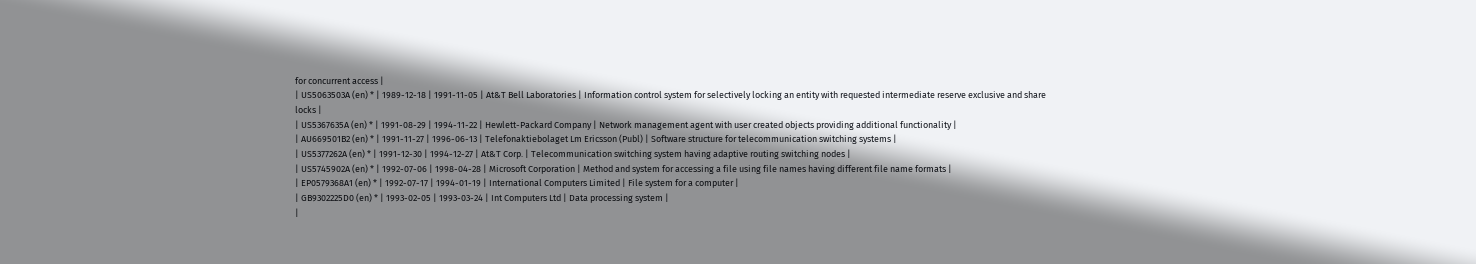for concurrent access |
| US5063503A (en) * | 1989-12-18 | 1991-11-05 | At&T Bell Laboratories | Information control system for selectively locking an entity with requested intermediate reserve exclusive and share locks |
| US5367635A (en) * | 1991-08-29 | 1994-11-22 | Hewlett-Packard Company | Network management agent with user created objects providing additional functionality |
| AU669501B2 (en) * | 1991-11-27 | 1996-06-13 | Telefonaktiebolaget Lm Ericsson (Publ) | Software structure for telecommunication switching systems |
| US5377262A (en) * | 1991-12-30 | 1994-12-27 | At&T Corp. | Telecommunication switching system having adaptive routing switching nodes |
| US5745902A (en) * | 1992-07-06 | 1998-04-28 | Microsoft Corporation | Method and system for accessing a file using file names having different file name formats |
| EP0579368A1 (en) * | 1992-07-17 | 1994-01-19 | International Computers Limited | File system for a computer |
| GB9302225D0 (en) * | 1993-02-05 | 1993-03-24 | Int Computers Ltd | Data processing system |
|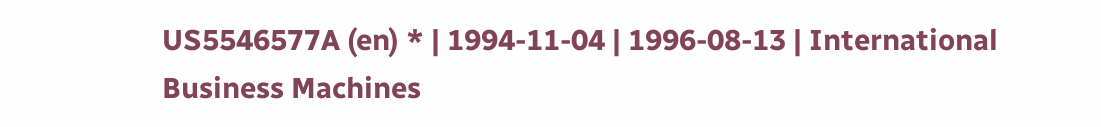US5546577A (en) * | 1994-11-04 | 1996-08-13 | International Business Machines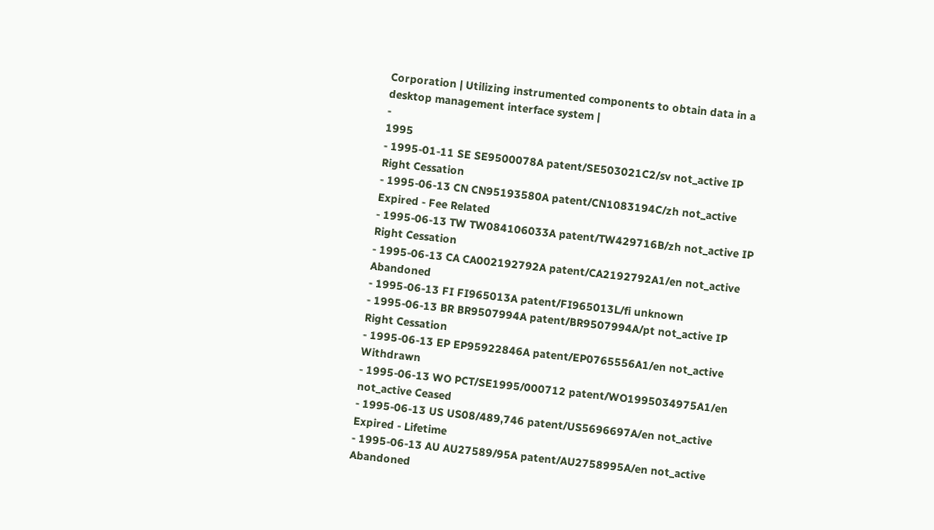Corporation | Utilizing instrumented components to obtain data in a desktop management interface system |
-
1995
- 1995-01-11 SE SE9500078A patent/SE503021C2/sv not_active IP Right Cessation
- 1995-06-13 CN CN95193580A patent/CN1083194C/zh not_active Expired - Fee Related
- 1995-06-13 TW TW084106033A patent/TW429716B/zh not_active IP Right Cessation
- 1995-06-13 CA CA002192792A patent/CA2192792A1/en not_active Abandoned
- 1995-06-13 FI FI965013A patent/FI965013L/fi unknown
- 1995-06-13 BR BR9507994A patent/BR9507994A/pt not_active IP Right Cessation
- 1995-06-13 EP EP95922846A patent/EP0765556A1/en not_active Withdrawn
- 1995-06-13 WO PCT/SE1995/000712 patent/WO1995034975A1/en not_active Ceased
- 1995-06-13 US US08/489,746 patent/US5696697A/en not_active Expired - Lifetime
- 1995-06-13 AU AU27589/95A patent/AU2758995A/en not_active Abandoned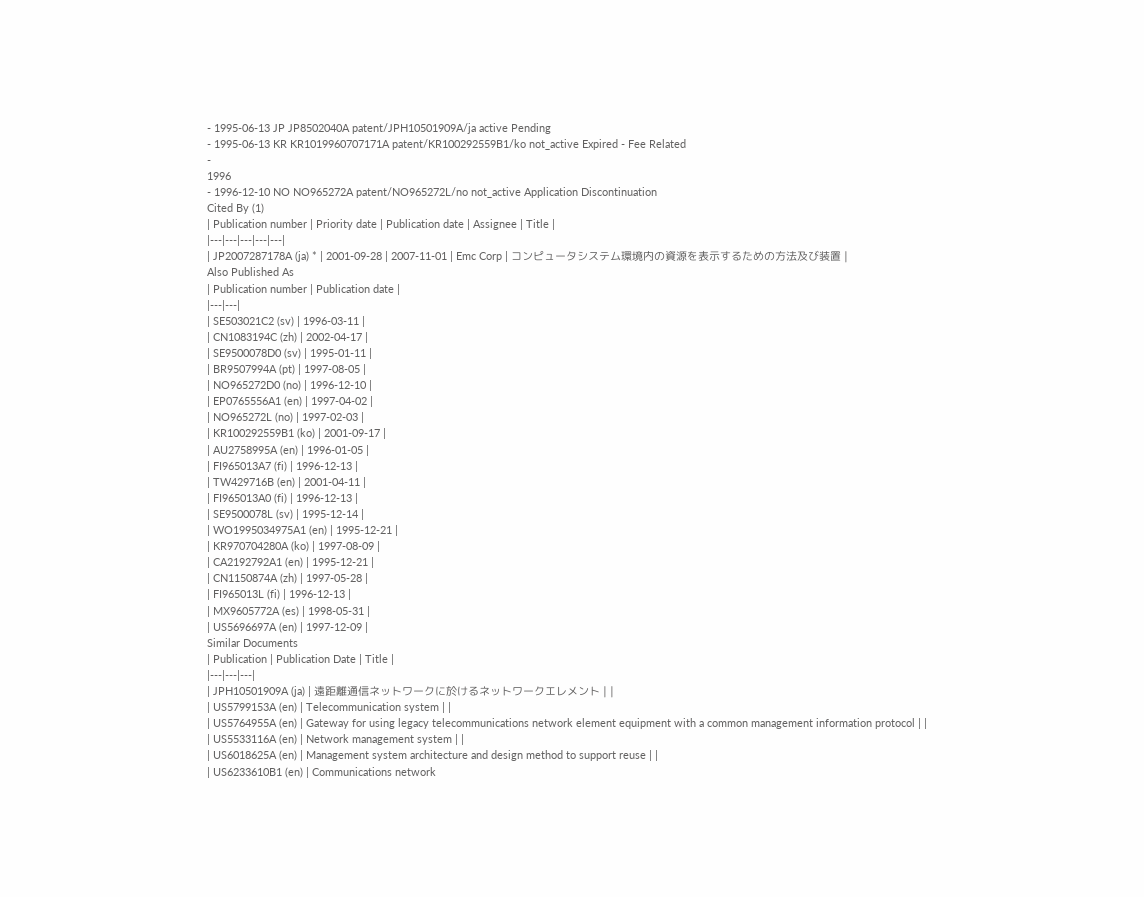- 1995-06-13 JP JP8502040A patent/JPH10501909A/ja active Pending
- 1995-06-13 KR KR1019960707171A patent/KR100292559B1/ko not_active Expired - Fee Related
-
1996
- 1996-12-10 NO NO965272A patent/NO965272L/no not_active Application Discontinuation
Cited By (1)
| Publication number | Priority date | Publication date | Assignee | Title |
|---|---|---|---|---|
| JP2007287178A (ja) * | 2001-09-28 | 2007-11-01 | Emc Corp | コンピュータシステム環境内の資源を表示するための方法及び装置 |
Also Published As
| Publication number | Publication date |
|---|---|
| SE503021C2 (sv) | 1996-03-11 |
| CN1083194C (zh) | 2002-04-17 |
| SE9500078D0 (sv) | 1995-01-11 |
| BR9507994A (pt) | 1997-08-05 |
| NO965272D0 (no) | 1996-12-10 |
| EP0765556A1 (en) | 1997-04-02 |
| NO965272L (no) | 1997-02-03 |
| KR100292559B1 (ko) | 2001-09-17 |
| AU2758995A (en) | 1996-01-05 |
| FI965013A7 (fi) | 1996-12-13 |
| TW429716B (en) | 2001-04-11 |
| FI965013A0 (fi) | 1996-12-13 |
| SE9500078L (sv) | 1995-12-14 |
| WO1995034975A1 (en) | 1995-12-21 |
| KR970704280A (ko) | 1997-08-09 |
| CA2192792A1 (en) | 1995-12-21 |
| CN1150874A (zh) | 1997-05-28 |
| FI965013L (fi) | 1996-12-13 |
| MX9605772A (es) | 1998-05-31 |
| US5696697A (en) | 1997-12-09 |
Similar Documents
| Publication | Publication Date | Title |
|---|---|---|
| JPH10501909A (ja) | 遠距離通信ネットワークに於けるネットワークエレメント | |
| US5799153A (en) | Telecommunication system | |
| US5764955A (en) | Gateway for using legacy telecommunications network element equipment with a common management information protocol | |
| US5533116A (en) | Network management system | |
| US6018625A (en) | Management system architecture and design method to support reuse | |
| US6233610B1 (en) | Communications network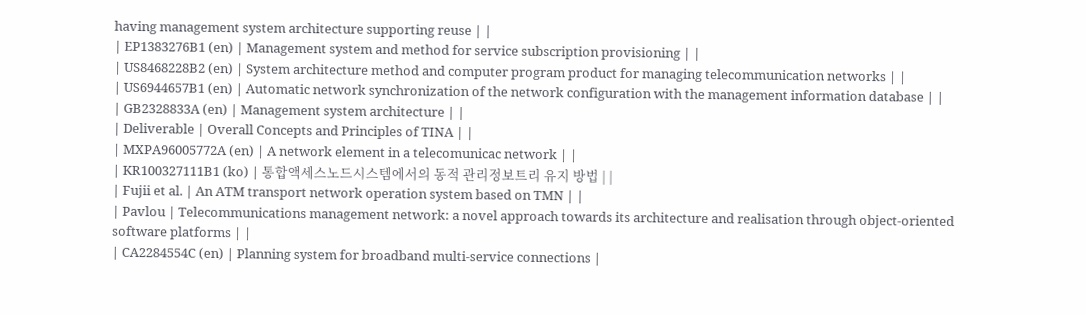having management system architecture supporting reuse | |
| EP1383276B1 (en) | Management system and method for service subscription provisioning | |
| US8468228B2 (en) | System architecture method and computer program product for managing telecommunication networks | |
| US6944657B1 (en) | Automatic network synchronization of the network configuration with the management information database | |
| GB2328833A (en) | Management system architecture | |
| Deliverable | Overall Concepts and Principles of TINA | |
| MXPA96005772A (en) | A network element in a telecomunicac network | |
| KR100327111B1 (ko) | 통합액세스노드시스템에서의 동적 관리정보트리 유지 방법 | |
| Fujii et al. | An ATM transport network operation system based on TMN | |
| Pavlou | Telecommunications management network: a novel approach towards its architecture and realisation through object-oriented software platforms | |
| CA2284554C (en) | Planning system for broadband multi-service connections |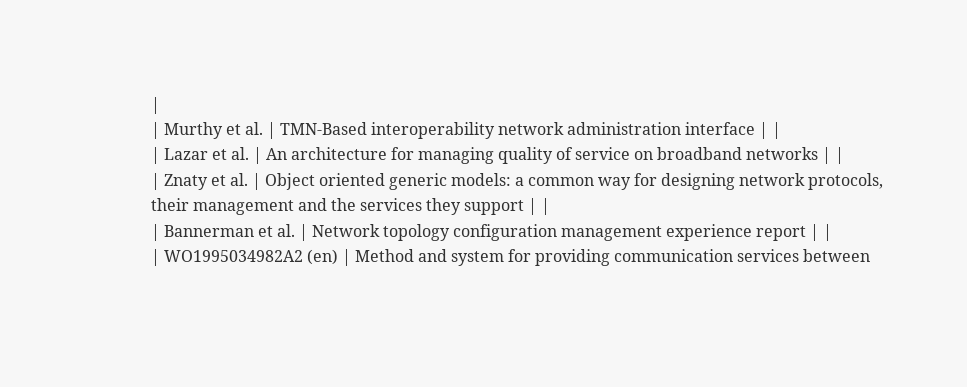|
| Murthy et al. | TMN-Based interoperability network administration interface | |
| Lazar et al. | An architecture for managing quality of service on broadband networks | |
| Znaty et al. | Object oriented generic models: a common way for designing network protocols, their management and the services they support | |
| Bannerman et al. | Network topology configuration management experience report | |
| WO1995034982A2 (en) | Method and system for providing communication services between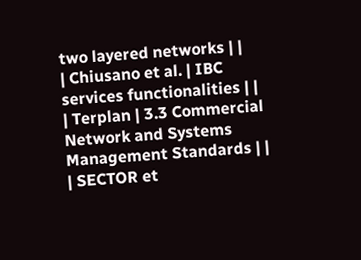two layered networks | |
| Chiusano et al. | IBC services functionalities | |
| Terplan | 3.3 Commercial Network and Systems Management Standards | |
| SECTOR et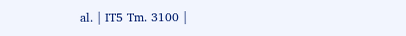al. | IT5 Tm. 3100 |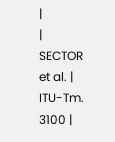|
| SECTOR et al. | ITU-Tm. 3100 |